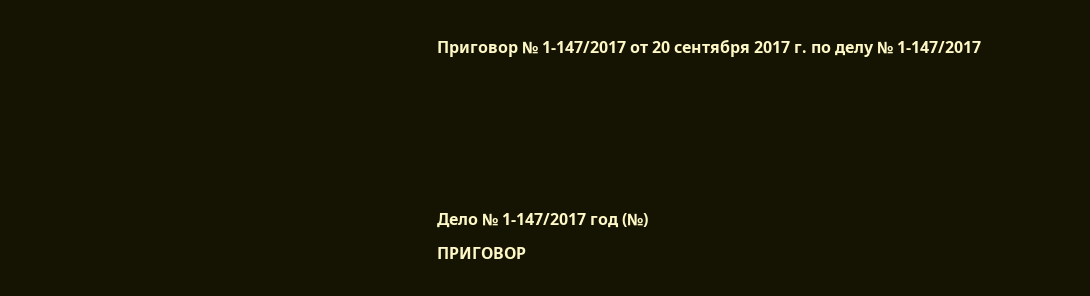Приговор № 1-147/2017 от 20 сентября 2017 г. по делу № 1-147/2017




Дело № 1-147/2017 год (№)
ПРИГОВОР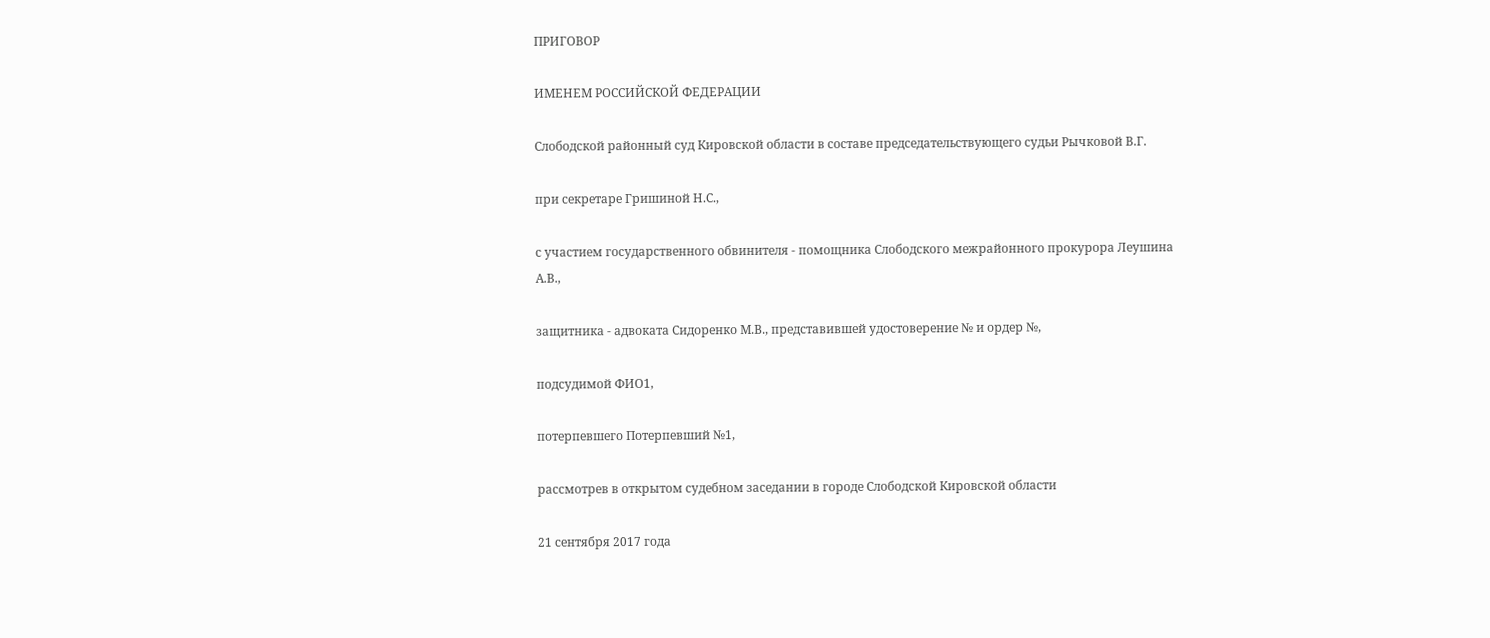ПРИГОВОР

ИМЕНЕМ РОССИЙСКОЙ ФЕДЕРАЦИИ

Слободской районный суд Кировской области в составе председательствующего судьи Рычковой В.Г.

при секретаре Гришиной Н.С.,

с участием государственного обвинителя - помощника Слободского межрайонного прокурора Леушина А.В.,

защитника - адвоката Сидоренко М.В., представившей удостоверение № и ордер №,

подсудимой ФИО1,

потерпевшего Потерпевший №1,

рассмотрев в открытом судебном заседании в городе Слободской Кировской области

21 сентября 2017 года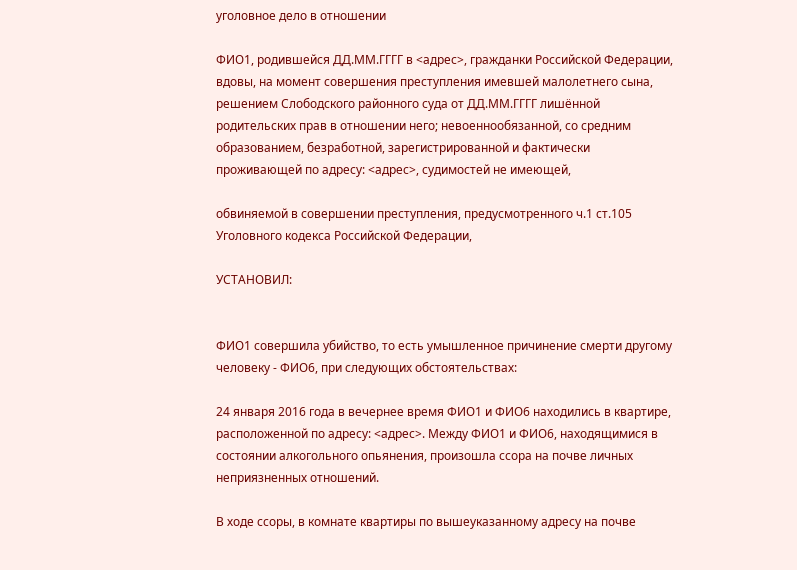уголовное дело в отношении

ФИО1, родившейся ДД.ММ.ГГГГ в <адрес>, гражданки Российской Федерации, вдовы, на момент совершения преступления имевшей малолетнего сына, решением Слободского районного суда от ДД.ММ.ГГГГ лишённой родительских прав в отношении него; невоеннообязанной, со средним образованием, безработной, зарегистрированной и фактически проживающей по адресу: <адрес>, судимостей не имеющей,

обвиняемой в совершении преступления, предусмотренного ч.1 ст.105 Уголовного кодекса Российской Федерации,

УСТАНОВИЛ:


ФИО1 совершила убийство, то есть умышленное причинение смерти другому человеку - ФИО6, при следующих обстоятельствах:

24 января 2016 года в вечернее время ФИО1 и ФИО6 находились в квартире, расположенной по адресу: <адрес>. Между ФИО1 и ФИО6, находящимися в состоянии алкогольного опьянения, произошла ссора на почве личных неприязненных отношений.

В ходе ссоры, в комнате квартиры по вышеуказанному адресу на почве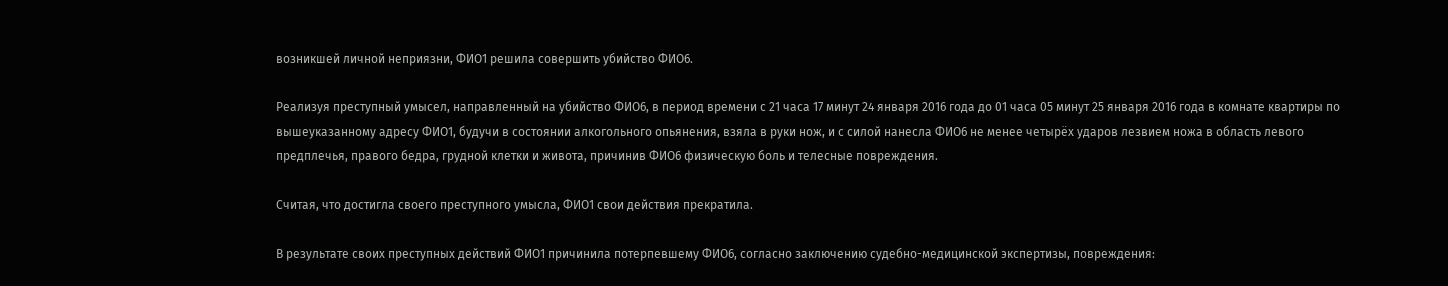возникшей личной неприязни, ФИО1 решила совершить убийство ФИО6.

Реализуя преступный умысел, направленный на убийство ФИО6, в период времени с 21 часа 17 минут 24 января 2016 года до 01 часа 05 минут 25 января 2016 года в комнате квартиры по вышеуказанному адресу ФИО1, будучи в состоянии алкогольного опьянения, взяла в руки нож, и с силой нанесла ФИО6 не менее четырёх ударов лезвием ножа в область левого предплечья, правого бедра, грудной клетки и живота, причинив ФИО6 физическую боль и телесные повреждения.

Считая, что достигла своего преступного умысла, ФИО1 свои действия прекратила.

В результате своих преступных действий ФИО1 причинила потерпевшему ФИО6, согласно заключению судебно-медицинской экспертизы, повреждения: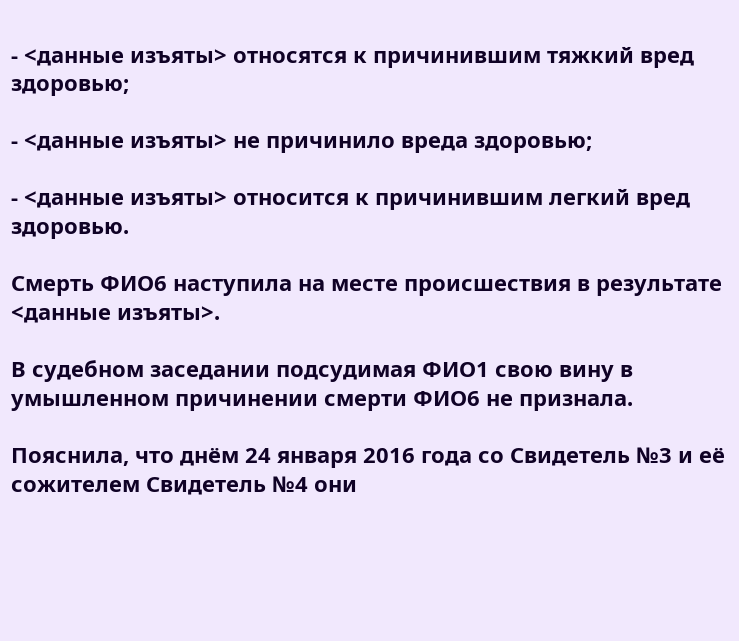- <данные изъяты> относятся к причинившим тяжкий вред здоровью;

- <данные изъяты> не причинило вреда здоровью;

- <данные изъяты> относится к причинившим легкий вред здоровью.

Смерть ФИО6 наступила на месте происшествия в результате <данные изъяты>.

В судебном заседании подсудимая ФИО1 свою вину в умышленном причинении смерти ФИО6 не признала.

Пояснила, что днём 24 января 2016 года со Свидетель №3 и её сожителем Свидетель №4 они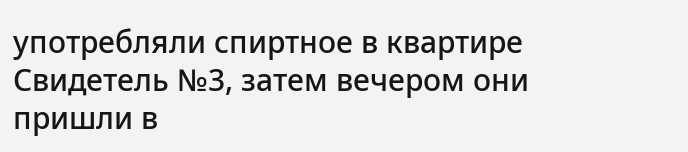употребляли спиртное в квартире Свидетель №3, затем вечером они пришли в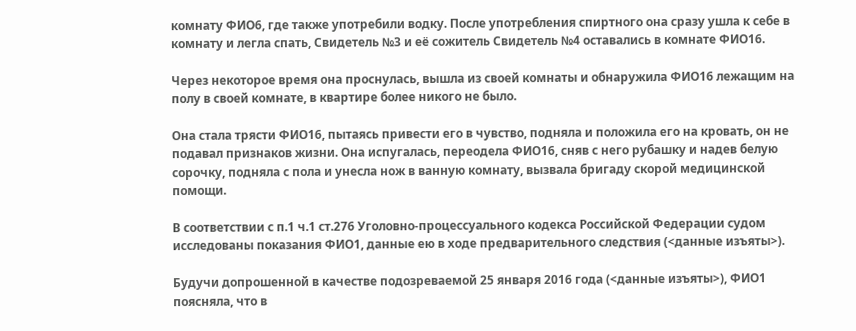комнату ФИО6, где также употребили водку. После употребления спиртного она сразу ушла к себе в комнату и легла спать, Свидетель №3 и её сожитель Свидетель №4 оставались в комнате ФИО16.

Через некоторое время она проснулась, вышла из своей комнаты и обнаружила ФИО16 лежащим на полу в своей комнате, в квартире более никого не было.

Она стала трясти ФИО16, пытаясь привести его в чувство, подняла и положила его на кровать, он не подавал признаков жизни. Она испугалась, переодела ФИО16, сняв с него рубашку и надев белую сорочку, подняла с пола и унесла нож в ванную комнату, вызвала бригаду скорой медицинской помощи.

В соответствии с п.1 ч.1 ст.276 Уголовно-процессуального кодекса Российской Федерации судом исследованы показания ФИО1, данные ею в ходе предварительного следствия (<данные изъяты>).

Будучи допрошенной в качестве подозреваемой 25 января 2016 года (<данные изъяты>), ФИО1 поясняла, что в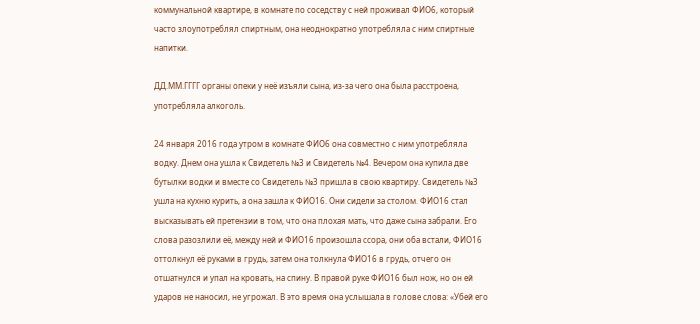коммунальной квартире, в комнате по соседству с ней проживал ФИО6, который часто злоупотреблял спиртным, она неоднократно употребляла с ним спиртные напитки.

ДД.ММ.ГГГГ органы опеки у неё изъяли сына, из-за чего она была расстроена, употребляла алкоголь.

24 января 2016 года утром в комнате ФИО6 она совместно с ним употребляла водку. Днем она ушла к Свидетель №3 и Свидетель №4. Вечером она купила две бутылки водки и вместе со Свидетель №3 пришла в свою квартиру. Свидетель №3 ушла на кухню курить, а она зашла к ФИО16. Они сидели за столом. ФИО16 стал высказывать ей претензии в том, что она плохая мать, что даже сына забрали. Его слова разозлили её, между ней и ФИО16 произошла ссора, они оба встали, ФИО16 оттолкнул её руками в грудь, затем она толкнула ФИО16 в грудь, отчего он отшатнулся и упал на кровать, на спину. В правой руке ФИО16 был нож, но он ей ударов не наносил, не угрожал. В это время она услышала в голове слова: «Убей его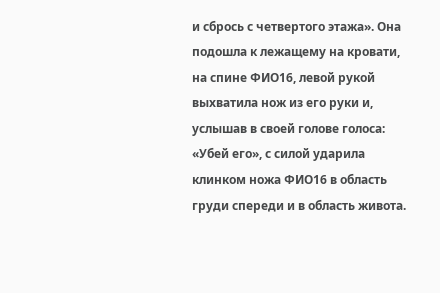и сбрось с четвертого этажа». Она подошла к лежащему на кровати, на спине ФИО16, левой рукой выхватила нож из его руки и, услышав в своей голове голоса: «Убей его», с силой ударила клинком ножа ФИО16 в область груди спереди и в область живота.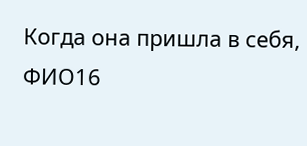Когда она пришла в себя, ФИО16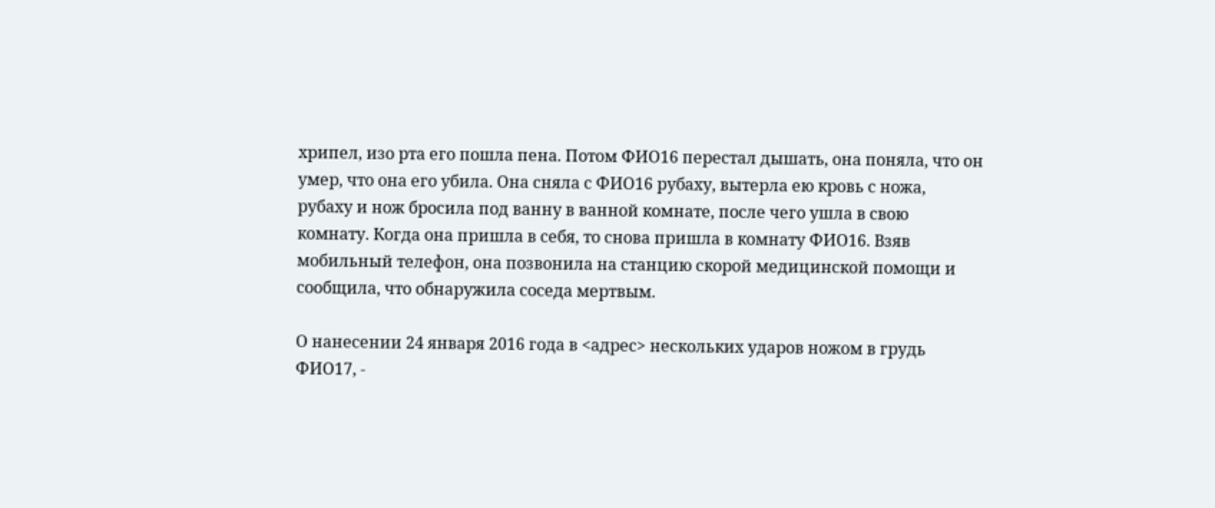хрипел, изо рта его пошла пена. Потом ФИО16 перестал дышать, она поняла, что он умер, что она его убила. Она сняла с ФИО16 рубаху, вытерла ею кровь с ножа, рубаху и нож бросила под ванну в ванной комнате, после чего ушла в свою комнату. Когда она пришла в себя, то снова пришла в комнату ФИО16. Взяв мобильный телефон, она позвонила на станцию скорой медицинской помощи и сообщила, что обнаружила соседа мертвым.

О нанесении 24 января 2016 года в <адрес> нескольких ударов ножом в грудь ФИО17, -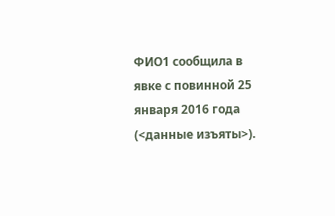ФИО1 сообщила в явке с повинной 25 января 2016 года (<данные изъяты>).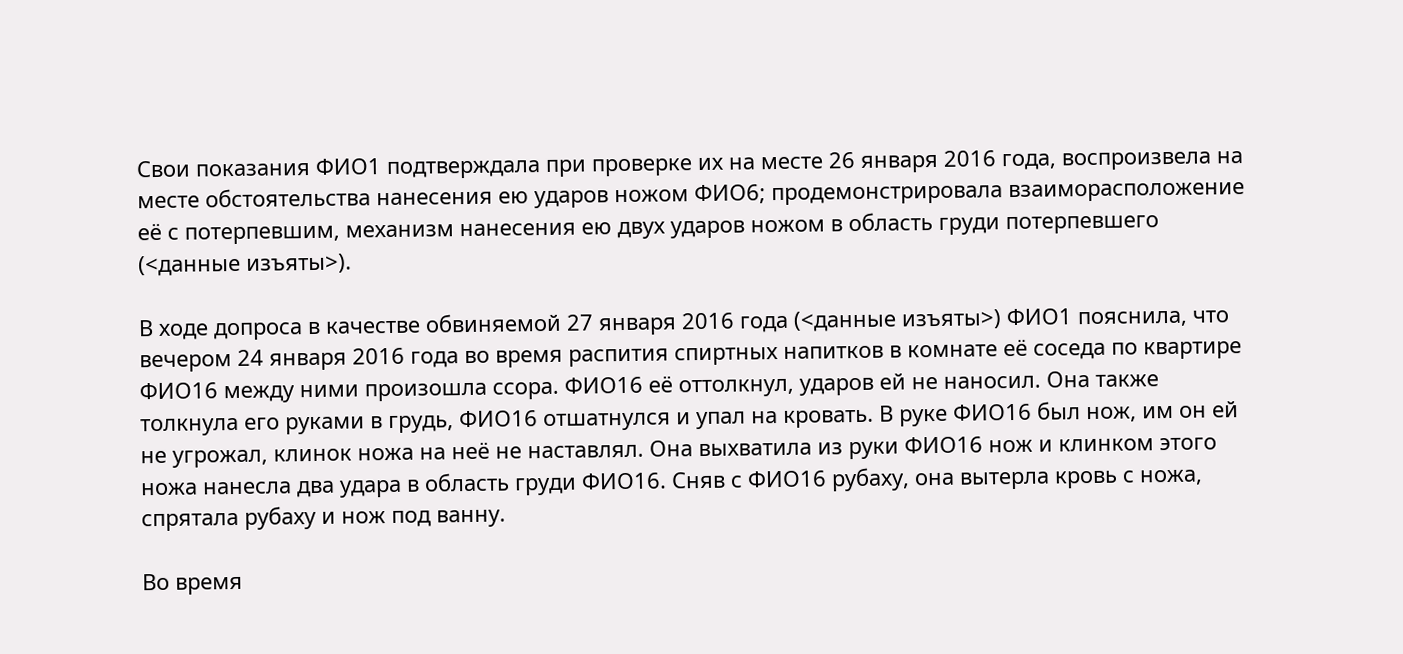Свои показания ФИО1 подтверждала при проверке их на месте 26 января 2016 года, воспроизвела на месте обстоятельства нанесения ею ударов ножом ФИО6; продемонстрировала взаиморасположение её с потерпевшим, механизм нанесения ею двух ударов ножом в область груди потерпевшего (<данные изъяты>).

В ходе допроса в качестве обвиняемой 27 января 2016 года (<данные изъяты>) ФИО1 пояснила, что вечером 24 января 2016 года во время распития спиртных напитков в комнате её соседа по квартире ФИО16 между ними произошла ссора. ФИО16 её оттолкнул, ударов ей не наносил. Она также толкнула его руками в грудь, ФИО16 отшатнулся и упал на кровать. В руке ФИО16 был нож, им он ей не угрожал, клинок ножа на неё не наставлял. Она выхватила из руки ФИО16 нож и клинком этого ножа нанесла два удара в область груди ФИО16. Сняв с ФИО16 рубаху, она вытерла кровь с ножа, спрятала рубаху и нож под ванну.

Во время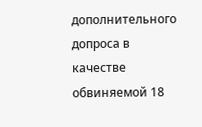дополнительного допроса в качестве обвиняемой 18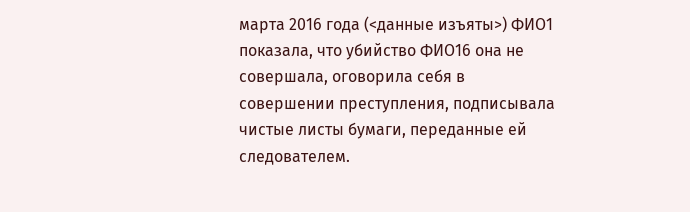марта 2016 года (<данные изъяты>) ФИО1 показала, что убийство ФИО16 она не совершала, оговорила себя в совершении преступления, подписывала чистые листы бумаги, переданные ей следователем.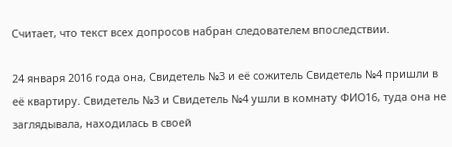Считает, что текст всех допросов набран следователем впоследствии.

24 января 2016 года она, Свидетель №3 и её сожитель Свидетель №4 пришли в её квартиру. Свидетель №3 и Свидетель №4 ушли в комнату ФИО16, туда она не заглядывала, находилась в своей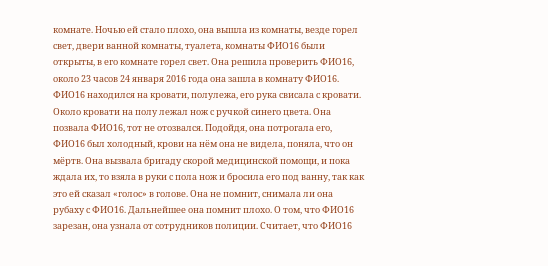комнате. Ночью ей стало плохо, она вышла из комнаты, везде горел свет, двери ванной комнаты, туалета, комнаты ФИО16 были открыты, в его комнате горел свет. Она решила проверить ФИО16, около 23 часов 24 января 2016 года она зашла в комнату ФИО16. ФИО16 находился на кровати, полулежа, его рука свисала с кровати. Около кровати на полу лежал нож с ручкой синего цвета. Она позвала ФИО16, тот не отозвался. Подойдя, она потрогала его, ФИО16 был холодный, крови на нём она не видела, поняла, что он мёртв. Она вызвала бригаду скорой медицинской помощи, и пока ждала их, то взяла в руки с пола нож и бросила его под ванну, так как это ей сказал «голос» в голове. Она не помнит, снимала ли она рубаху с ФИО16. Дальнейшее она помнит плохо. О том, что ФИО16 зарезан, она узнала от сотрудников полиции. Считает, что ФИО16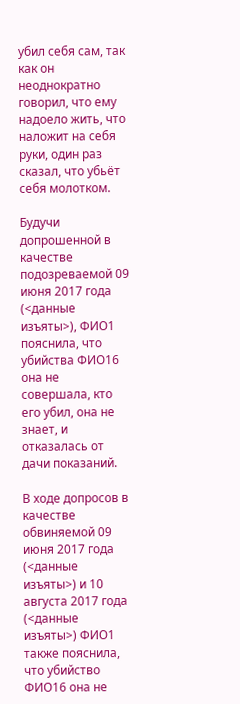убил себя сам, так как он неоднократно говорил, что ему надоело жить, что наложит на себя руки, один раз сказал, что убьёт себя молотком.

Будучи допрошенной в качестве подозреваемой 09 июня 2017 года (<данные изъяты>), ФИО1 пояснила, что убийства ФИО16 она не совершала, кто его убил, она не знает, и отказалась от дачи показаний.

В ходе допросов в качестве обвиняемой 09 июня 2017 года (<данные изъяты>) и 10 августа 2017 года (<данные изъяты>) ФИО1 также пояснила, что убийство ФИО16 она не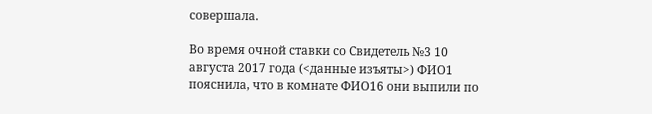совершала.

Во время очной ставки со Свидетель №3 10 августа 2017 года (<данные изъяты>) ФИО1 пояснила, что в комнате ФИО16 они выпили по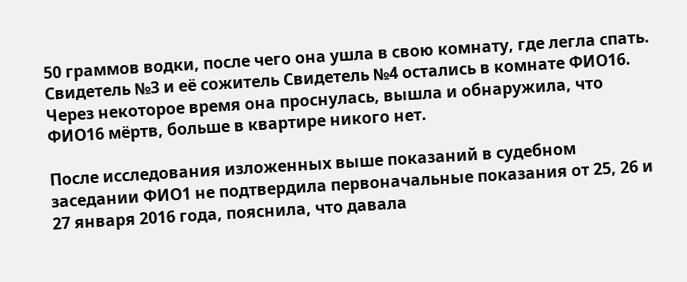50 граммов водки, после чего она ушла в свою комнату, где легла спать. Свидетель №3 и её сожитель Свидетель №4 остались в комнате ФИО16. Через некоторое время она проснулась, вышла и обнаружила, что ФИО16 мёртв, больше в квартире никого нет.

После исследования изложенных выше показаний в судебном заседании ФИО1 не подтвердила первоначальные показания от 25, 26 и 27 января 2016 года, пояснила, что давала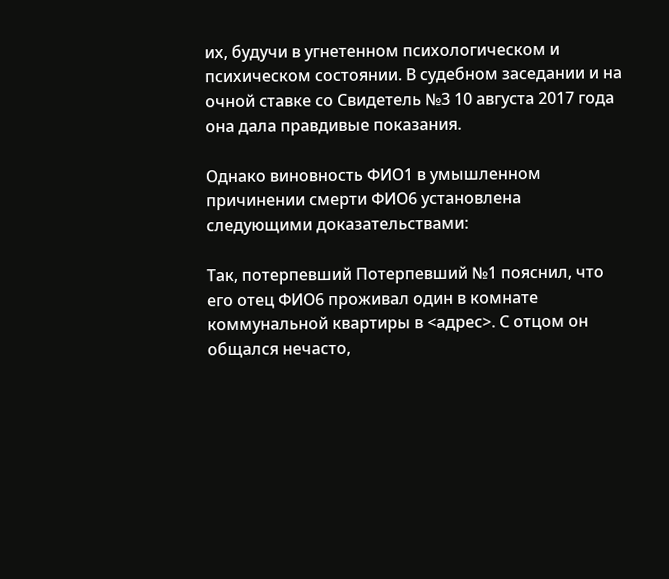их, будучи в угнетенном психологическом и психическом состоянии. В судебном заседании и на очной ставке со Свидетель №3 10 августа 2017 года она дала правдивые показания.

Однако виновность ФИО1 в умышленном причинении смерти ФИО6 установлена следующими доказательствами:

Так, потерпевший Потерпевший №1 пояснил, что его отец ФИО6 проживал один в комнате коммунальной квартиры в <адрес>. С отцом он общался нечасто,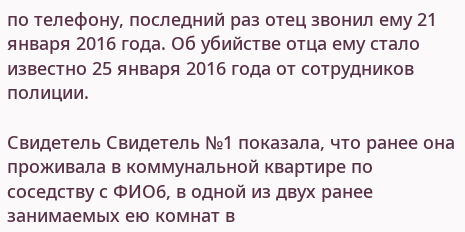по телефону, последний раз отец звонил ему 21 января 2016 года. Об убийстве отца ему стало известно 25 января 2016 года от сотрудников полиции.

Свидетель Свидетель №1 показала, что ранее она проживала в коммунальной квартире по соседству с ФИО6, в одной из двух ранее занимаемых ею комнат в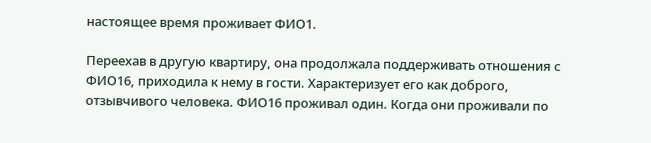настоящее время проживает ФИО1.

Переехав в другую квартиру, она продолжала поддерживать отношения с ФИО16, приходила к нему в гости. Характеризует его как доброго, отзывчивого человека. ФИО16 проживал один. Когда они проживали по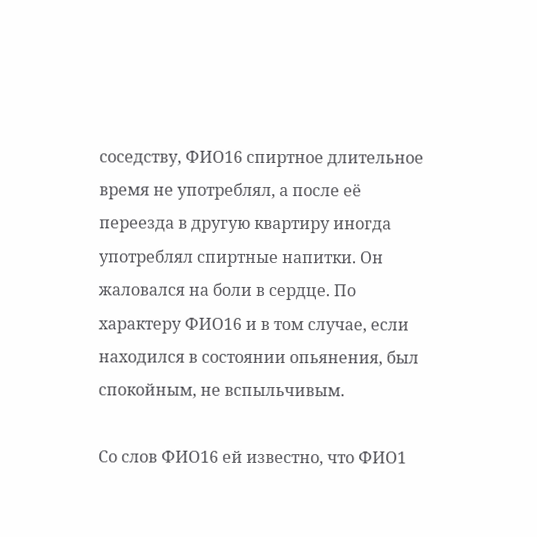соседству, ФИО16 спиртное длительное время не употреблял, а после её переезда в другую квартиру иногда употреблял спиртные напитки. Он жаловался на боли в сердце. По характеру ФИО16 и в том случае, если находился в состоянии опьянения, был спокойным, не вспыльчивым.

Со слов ФИО16 ей известно, что ФИО1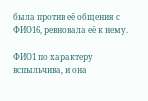была против её общения с ФИО16, ревновала её к нему.

ФИО1 по характеру вспыльчива, и она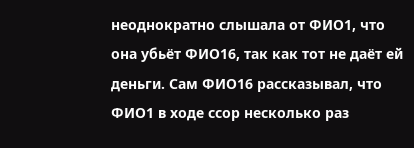неоднократно слышала от ФИО1, что она убьёт ФИО16, так как тот не даёт ей деньги. Сам ФИО16 рассказывал, что ФИО1 в ходе ссор несколько раз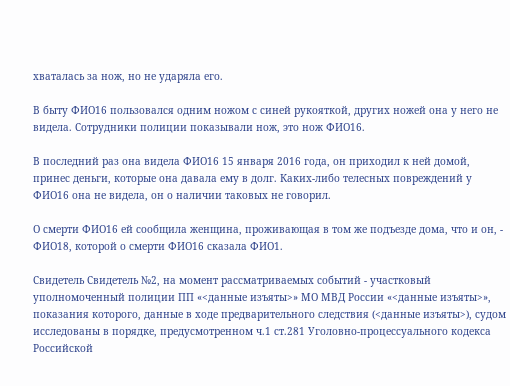хваталась за нож, но не ударяла его.

В быту ФИО16 пользовался одним ножом с синей рукояткой, других ножей она у него не видела. Сотрудники полиции показывали нож, это нож ФИО16.

В последний раз она видела ФИО16 15 января 2016 года, он приходил к ней домой, принес деньги, которые она давала ему в долг. Каких-либо телесных повреждений у ФИО16 она не видела, он о наличии таковых не говорил.

О смерти ФИО16 ей сообщила женщина, проживающая в том же подъезде дома, что и он, - ФИО18, которой о смерти ФИО16 сказала ФИО1.

Свидетель Свидетель №2, на момент рассматриваемых событий - участковый уполномоченный полиции ПП «<данные изъяты>» МО МВД России «<данные изъяты>», показания которого, данные в ходе предварительного следствия (<данные изъяты>), судом исследованы в порядке, предусмотренном ч.1 ст.281 Уголовно-процессуального кодекса Российской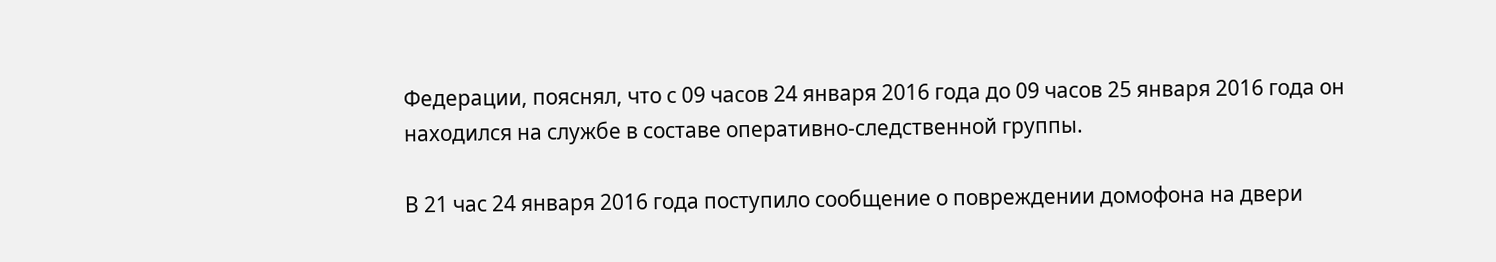Федерации, пояснял, что с 09 часов 24 января 2016 года до 09 часов 25 января 2016 года он находился на службе в составе оперативно-следственной группы.

В 21 час 24 января 2016 года поступило сообщение о повреждении домофона на двери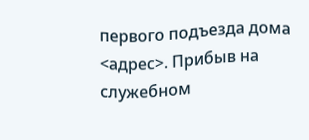первого подъезда дома <адрес>. Прибыв на служебном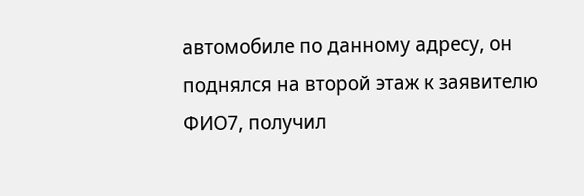автомобиле по данному адресу, он поднялся на второй этаж к заявителю ФИО7, получил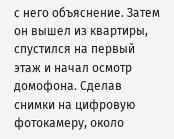с него объяснение. Затем он вышел из квартиры, спустился на первый этаж и начал осмотр домофона. Сделав снимки на цифровую фотокамеру, около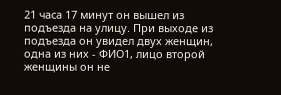21 часа 17 минут он вышел из подъезда на улицу. При выходе из подъезда он увидел двух женщин, одна из них - ФИО1, лицо второй женщины он не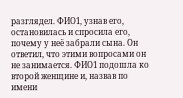разглядел. ФИО1, узнав его, остановилась и спросила его, почему у неё забрали сына. Он ответил, что этими вопросами он не занимается. ФИО1 подошла ко второй женщине и, назвав по имени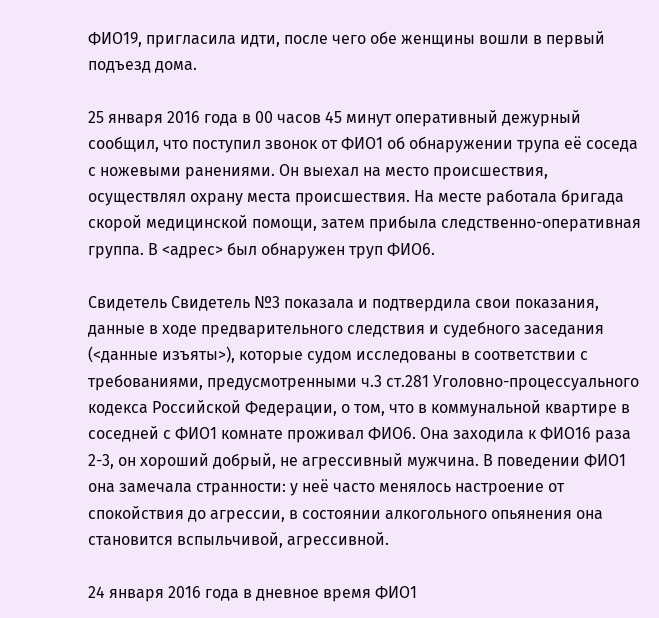ФИО19, пригласила идти, после чего обе женщины вошли в первый подъезд дома.

25 января 2016 года в 00 часов 45 минут оперативный дежурный сообщил, что поступил звонок от ФИО1 об обнаружении трупа её соседа с ножевыми ранениями. Он выехал на место происшествия, осуществлял охрану места происшествия. На месте работала бригада скорой медицинской помощи, затем прибыла следственно-оперативная группа. В <адрес> был обнаружен труп ФИО6.

Свидетель Свидетель №3 показала и подтвердила свои показания, данные в ходе предварительного следствия и судебного заседания (<данные изъяты>), которые судом исследованы в соответствии с требованиями, предусмотренными ч.3 ст.281 Уголовно-процессуального кодекса Российской Федерации, о том, что в коммунальной квартире в соседней с ФИО1 комнате проживал ФИО6. Она заходила к ФИО16 раза 2-3, он хороший добрый, не агрессивный мужчина. В поведении ФИО1 она замечала странности: у неё часто менялось настроение от спокойствия до агрессии, в состоянии алкогольного опьянения она становится вспыльчивой, агрессивной.

24 января 2016 года в дневное время ФИО1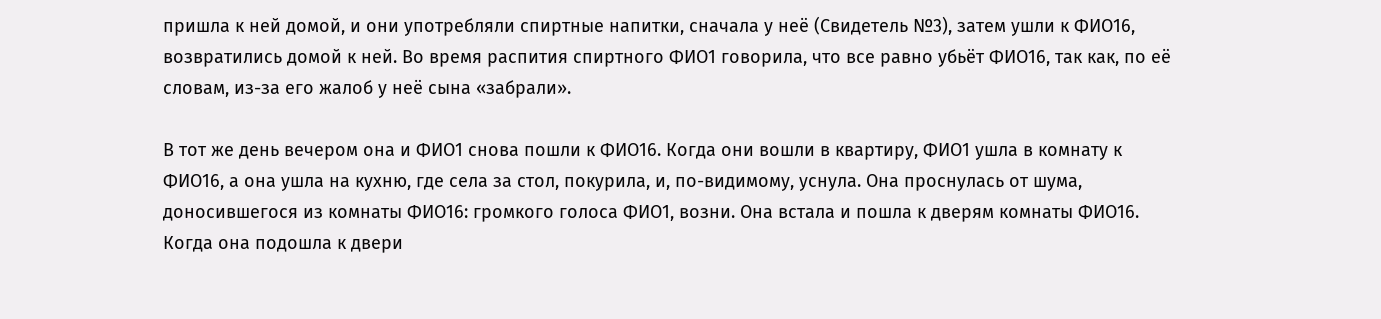пришла к ней домой, и они употребляли спиртные напитки, сначала у неё (Свидетель №3), затем ушли к ФИО16, возвратились домой к ней. Во время распития спиртного ФИО1 говорила, что все равно убьёт ФИО16, так как, по её словам, из-за его жалоб у неё сына «забрали».

В тот же день вечером она и ФИО1 снова пошли к ФИО16. Когда они вошли в квартиру, ФИО1 ушла в комнату к ФИО16, а она ушла на кухню, где села за стол, покурила, и, по-видимому, уснула. Она проснулась от шума, доносившегося из комнаты ФИО16: громкого голоса ФИО1, возни. Она встала и пошла к дверям комнаты ФИО16. Когда она подошла к двери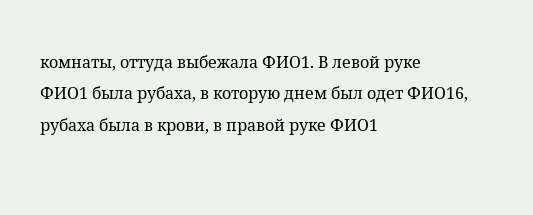комнаты, оттуда выбежала ФИО1. В левой руке ФИО1 была рубаха, в которую днем был одет ФИО16, рубаха была в крови, в правой руке ФИО1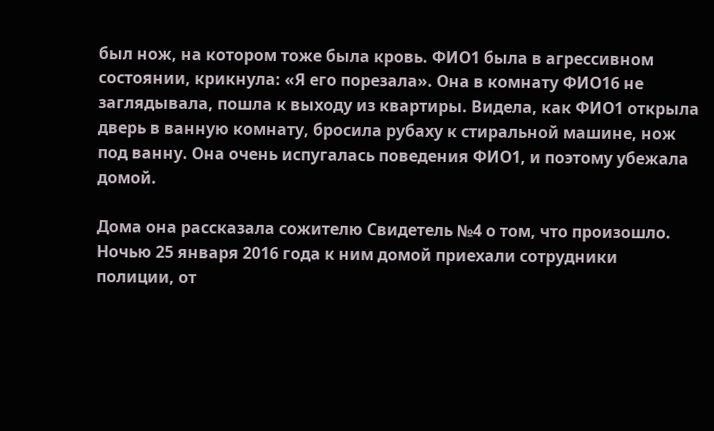был нож, на котором тоже была кровь. ФИО1 была в агрессивном состоянии, крикнула: «Я его порезала». Она в комнату ФИО16 не заглядывала, пошла к выходу из квартиры. Видела, как ФИО1 открыла дверь в ванную комнату, бросила рубаху к стиральной машине, нож под ванну. Она очень испугалась поведения ФИО1, и поэтому убежала домой.

Дома она рассказала сожителю Свидетель №4 о том, что произошло. Ночью 25 января 2016 года к ним домой приехали сотрудники полиции, от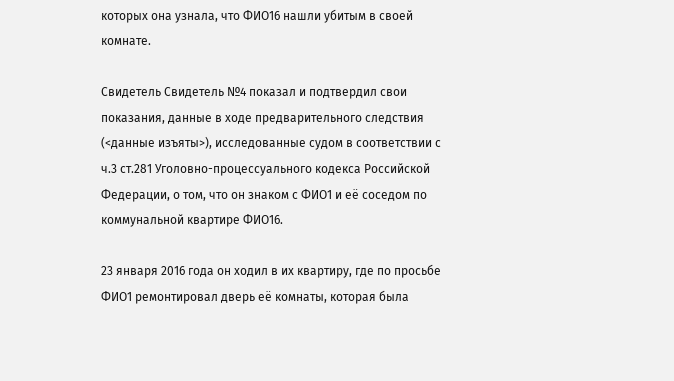которых она узнала, что ФИО16 нашли убитым в своей комнате.

Свидетель Свидетель №4 показал и подтвердил свои показания, данные в ходе предварительного следствия (<данные изъяты>), исследованные судом в соответствии с ч.3 ст.281 Уголовно-процессуального кодекса Российской Федерации, о том, что он знаком с ФИО1 и её соседом по коммунальной квартире ФИО16.

23 января 2016 года он ходил в их квартиру, где по просьбе ФИО1 ремонтировал дверь её комнаты, которая была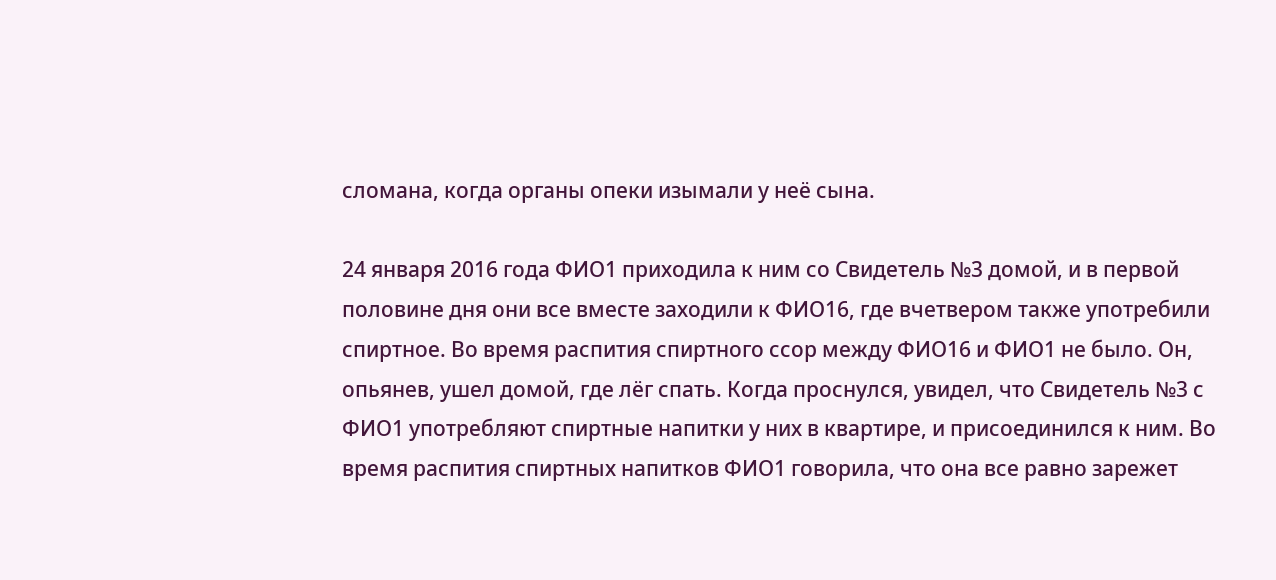сломана, когда органы опеки изымали у неё сына.

24 января 2016 года ФИО1 приходила к ним со Свидетель №3 домой, и в первой половине дня они все вместе заходили к ФИО16, где вчетвером также употребили спиртное. Во время распития спиртного ссор между ФИО16 и ФИО1 не было. Он, опьянев, ушел домой, где лёг спать. Когда проснулся, увидел, что Свидетель №3 с ФИО1 употребляют спиртные напитки у них в квартире, и присоединился к ним. Во время распития спиртных напитков ФИО1 говорила, что она все равно зарежет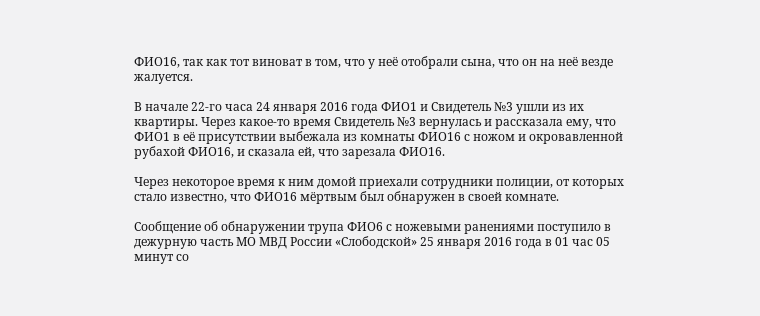ФИО16, так как тот виноват в том, что у неё отобрали сына, что он на неё везде жалуется.

В начале 22-го часа 24 января 2016 года ФИО1 и Свидетель №3 ушли из их квартиры. Через какое-то время Свидетель №3 вернулась и рассказала ему, что ФИО1 в её присутствии выбежала из комнаты ФИО16 с ножом и окровавленной рубахой ФИО16, и сказала ей, что зарезала ФИО16.

Через некоторое время к ним домой приехали сотрудники полиции, от которых стало известно, что ФИО16 мёртвым был обнаружен в своей комнате.

Сообщение об обнаружении трупа ФИО6 с ножевыми ранениями поступило в дежурную часть МО МВД России «Слободской» 25 января 2016 года в 01 час 05 минут со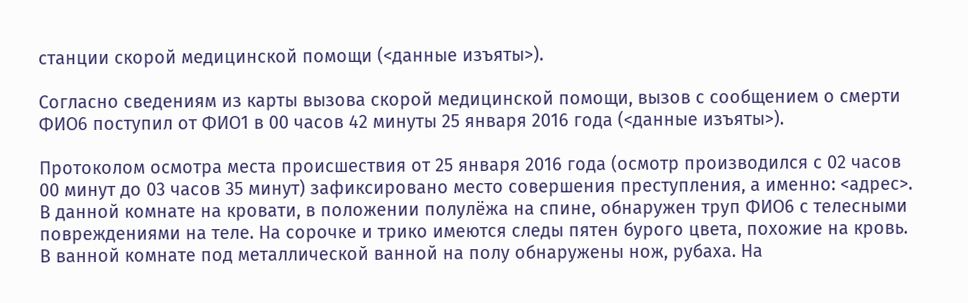станции скорой медицинской помощи (<данные изъяты>).

Согласно сведениям из карты вызова скорой медицинской помощи, вызов с сообщением о смерти ФИО6 поступил от ФИО1 в 00 часов 42 минуты 25 января 2016 года (<данные изъяты>).

Протоколом осмотра места происшествия от 25 января 2016 года (осмотр производился с 02 часов 00 минут до 03 часов 35 минут) зафиксировано место совершения преступления, а именно: <адрес>. В данной комнате на кровати, в положении полулёжа на спине, обнаружен труп ФИО6 с телесными повреждениями на теле. На сорочке и трико имеются следы пятен бурого цвета, похожие на кровь. В ванной комнате под металлической ванной на полу обнаружены нож, рубаха. На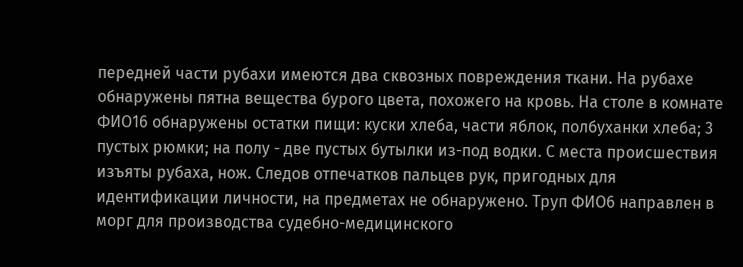передней части рубахи имеются два сквозных повреждения ткани. На рубахе обнаружены пятна вещества бурого цвета, похожего на кровь. На столе в комнате ФИО16 обнаружены остатки пищи: куски хлеба, части яблок, полбуханки хлеба; 3 пустых рюмки; на полу - две пустых бутылки из-под водки. С места происшествия изъяты рубаха, нож. Следов отпечатков пальцев рук, пригодных для идентификации личности, на предметах не обнаружено. Труп ФИО6 направлен в морг для производства судебно-медицинского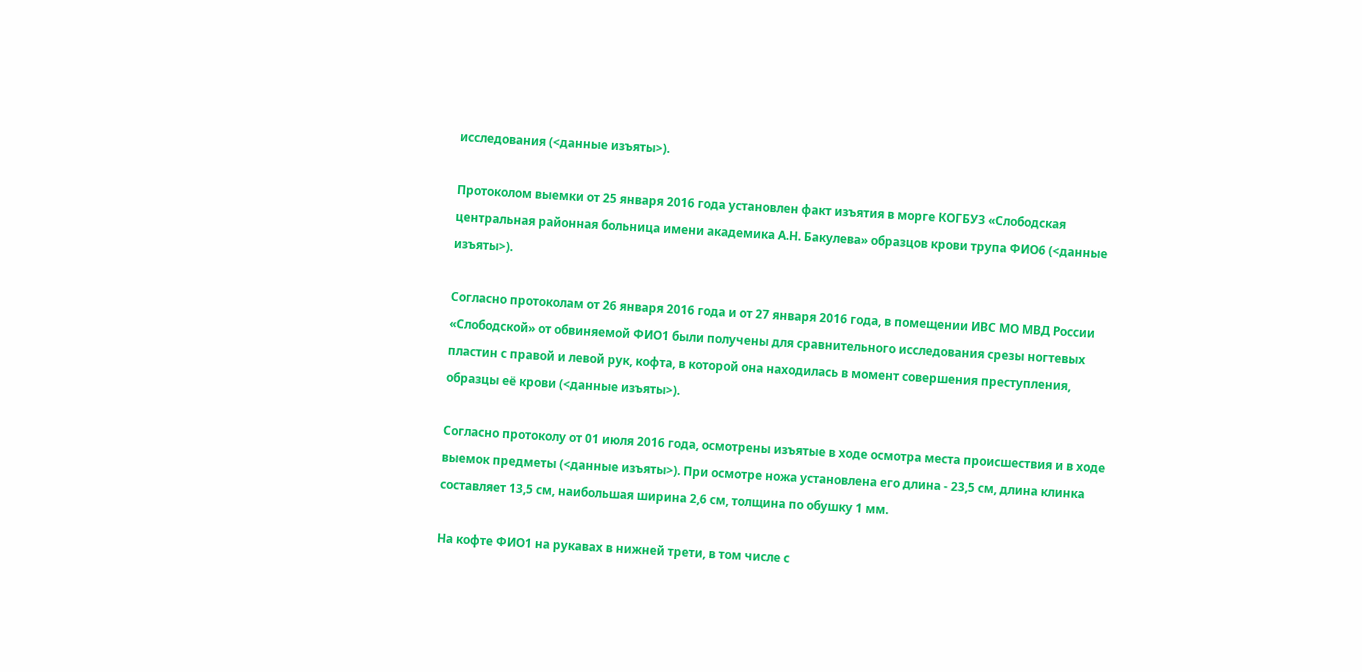исследования (<данные изъяты>).

Протоколом выемки от 25 января 2016 года установлен факт изъятия в морге КОГБУЗ «Слободская центральная районная больница имени академика А.Н. Бакулева» образцов крови трупа ФИО6 (<данные изъяты>).

Согласно протоколам от 26 января 2016 года и от 27 января 2016 года, в помещении ИВС МО МВД России «Слободской» от обвиняемой ФИО1 были получены для сравнительного исследования срезы ногтевых пластин с правой и левой рук, кофта, в которой она находилась в момент совершения преступления, образцы её крови (<данные изъяты>).

Согласно протоколу от 01 июля 2016 года, осмотрены изъятые в ходе осмотра места происшествия и в ходе выемок предметы (<данные изъяты>). При осмотре ножа установлена его длина - 23,5 см, длина клинка составляет 13,5 см, наибольшая ширина 2,6 см, толщина по обушку 1 мм.

На кофте ФИО1 на рукавах в нижней трети, в том числе с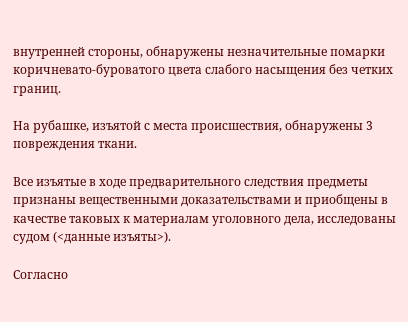внутренней стороны, обнаружены незначительные помарки коричневато-буроватого цвета слабого насыщения без четких границ.

На рубашке, изъятой с места происшествия, обнаружены 3 повреждения ткани.

Все изъятые в ходе предварительного следствия предметы признаны вещественными доказательствами и приобщены в качестве таковых к материалам уголовного дела, исследованы судом (<данные изъяты>).

Согласно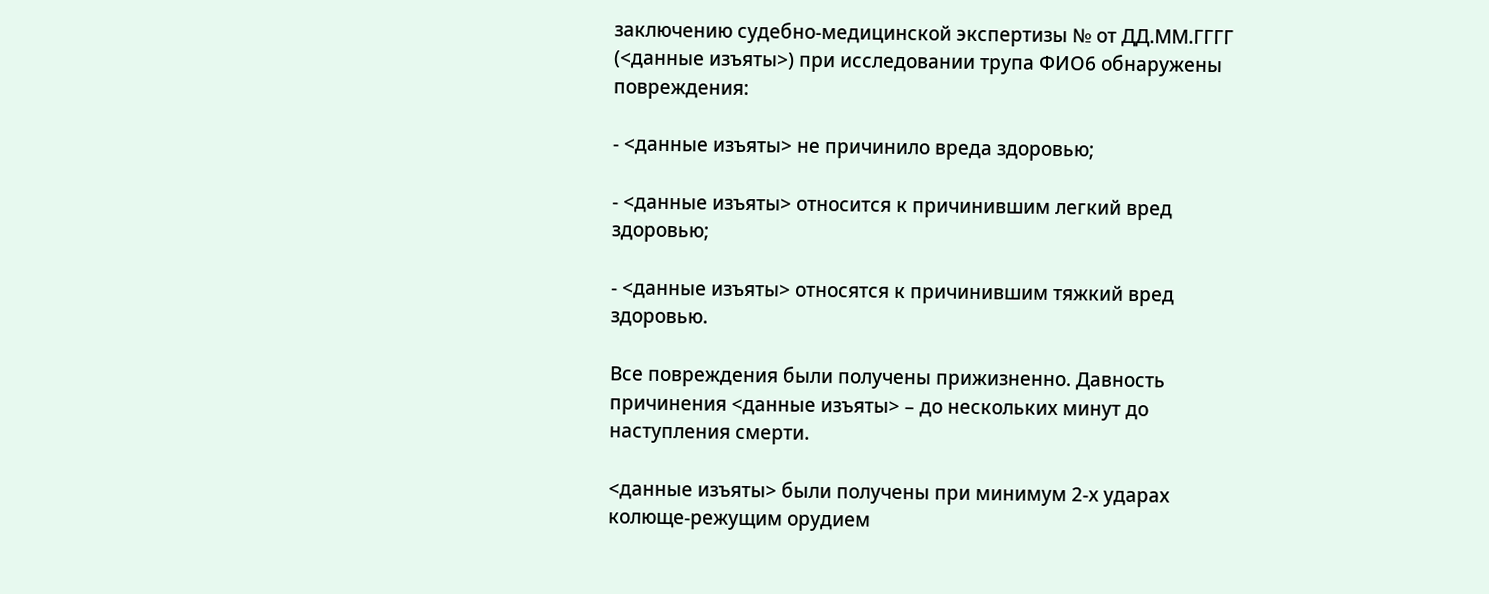заключению судебно-медицинской экспертизы № от ДД.ММ.ГГГГ (<данные изъяты>) при исследовании трупа ФИО6 обнаружены повреждения:

- <данные изъяты> не причинило вреда здоровью;

- <данные изъяты> относится к причинившим легкий вред здоровью;

- <данные изъяты> относятся к причинившим тяжкий вред здоровью.

Все повреждения были получены прижизненно. Давность причинения <данные изъяты> – до нескольких минут до наступления смерти.

<данные изъяты> были получены при минимум 2-х ударах колюще-режущим орудием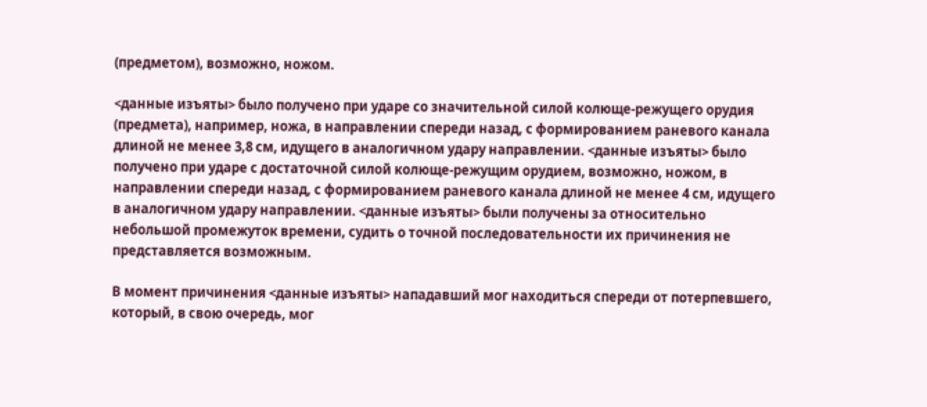(предметом), возможно, ножом.

<данные изъяты> было получено при ударе со значительной силой колюще-режущего орудия (предмета), например, ножа, в направлении спереди назад, с формированием раневого канала длиной не менее 3,8 см, идущего в аналогичном удару направлении. <данные изъяты> было получено при ударе с достаточной силой колюще-режущим орудием, возможно, ножом, в направлении спереди назад, с формированием раневого канала длиной не менее 4 см, идущего в аналогичном удару направлении. <данные изъяты> были получены за относительно небольшой промежуток времени, судить о точной последовательности их причинения не представляется возможным.

В момент причинения <данные изъяты> нападавший мог находиться спереди от потерпевшего, который, в свою очередь, мог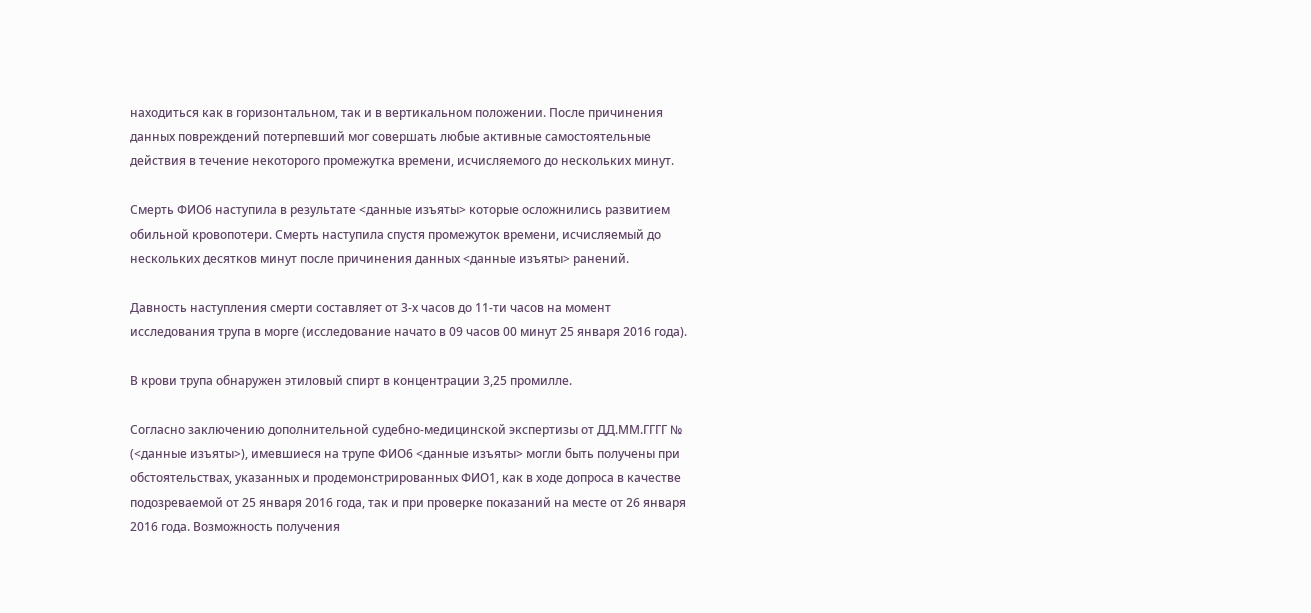находиться как в горизонтальном, так и в вертикальном положении. После причинения данных повреждений потерпевший мог совершать любые активные самостоятельные действия в течение некоторого промежутка времени, исчисляемого до нескольких минут.

Смерть ФИО6 наступила в результате <данные изъяты> которые осложнились развитием обильной кровопотери. Смерть наступила спустя промежуток времени, исчисляемый до нескольких десятков минут после причинения данных <данные изъяты> ранений.

Давность наступления смерти составляет от 3-х часов до 11-ти часов на момент исследования трупа в морге (исследование начато в 09 часов 00 минут 25 января 2016 года).

В крови трупа обнаружен этиловый спирт в концентрации 3,25 промилле.

Согласно заключению дополнительной судебно-медицинской экспертизы от ДД.ММ.ГГГГ № (<данные изъяты>), имевшиеся на трупе ФИО6 <данные изъяты> могли быть получены при обстоятельствах, указанных и продемонстрированных ФИО1, как в ходе допроса в качестве подозреваемой от 25 января 2016 года, так и при проверке показаний на месте от 26 января 2016 года. Возможность получения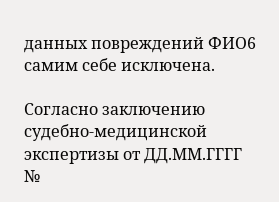данных повреждений ФИО6 самим себе исключена.

Согласно заключению судебно-медицинской экспертизы от ДД.ММ.ГГГГ №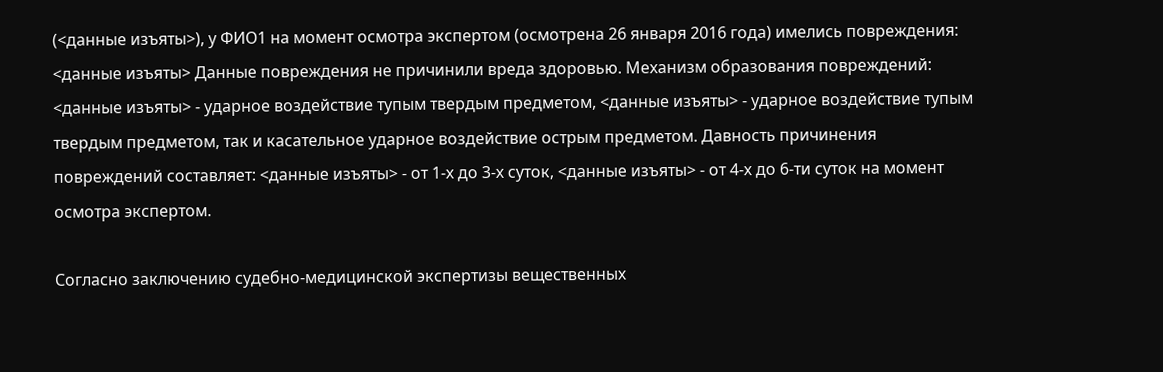(<данные изъяты>), у ФИО1 на момент осмотра экспертом (осмотрена 26 января 2016 года) имелись повреждения: <данные изъяты> Данные повреждения не причинили вреда здоровью. Механизм образования повреждений: <данные изъяты> - ударное воздействие тупым твердым предметом, <данные изъяты> - ударное воздействие тупым твердым предметом, так и касательное ударное воздействие острым предметом. Давность причинения повреждений составляет: <данные изъяты> - от 1-х до 3-х суток, <данные изъяты> - от 4-х до 6-ти суток на момент осмотра экспертом.

Согласно заключению судебно-медицинской экспертизы вещественных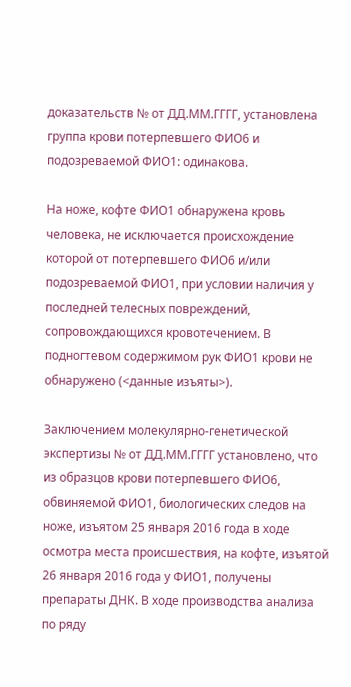доказательств № от ДД.ММ.ГГГГ, установлена группа крови потерпевшего ФИО6 и подозреваемой ФИО1: одинакова.

На ноже, кофте ФИО1 обнаружена кровь человека, не исключается происхождение которой от потерпевшего ФИО6 и/или подозреваемой ФИО1, при условии наличия у последней телесных повреждений, сопровождающихся кровотечением. В подногтевом содержимом рук ФИО1 крови не обнаружено (<данные изъяты>).

Заключением молекулярно-генетической экспертизы № от ДД.ММ.ГГГГ установлено, что из образцов крови потерпевшего ФИО6, обвиняемой ФИО1, биологических следов на ноже, изъятом 25 января 2016 года в ходе осмотра места происшествия, на кофте, изъятой 26 января 2016 года у ФИО1, получены препараты ДНК. В ходе производства анализа по ряду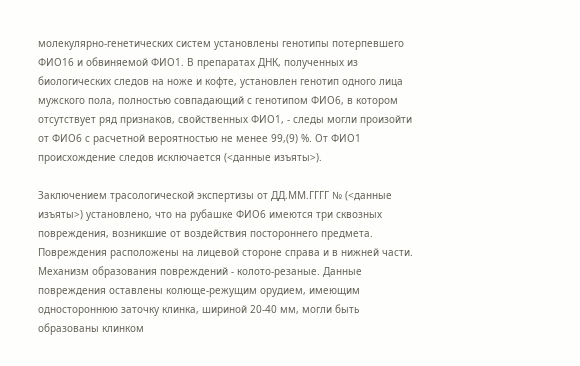молекулярно-генетических систем установлены генотипы потерпевшего ФИО16 и обвиняемой ФИО1. В препаратах ДНК, полученных из биологических следов на ноже и кофте, установлен генотип одного лица мужского пола, полностью совпадающий с генотипом ФИО6, в котором отсутствует ряд признаков, свойственных ФИО1, - следы могли произойти от ФИО6 с расчетной вероятностью не менее 99,(9) %. От ФИО1 происхождение следов исключается (<данные изъяты>).

Заключением трасологической экспертизы от ДД.ММ.ГГГГ № (<данные изъяты>) установлено, что на рубашке ФИО6 имеются три сквозных повреждения, возникшие от воздействия постороннего предмета. Повреждения расположены на лицевой стороне справа и в нижней части. Механизм образования повреждений - колото-резаные. Данные повреждения оставлены колюще-режущим орудием, имеющим одностороннюю заточку клинка, шириной 20-40 мм, могли быть образованы клинком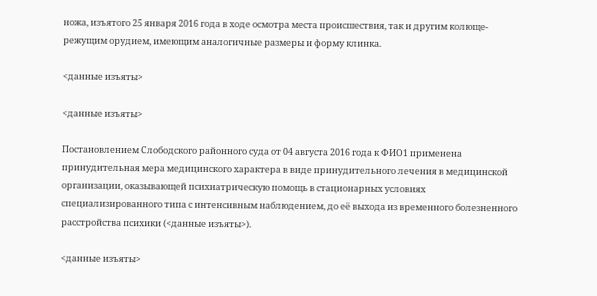ножа, изъятого 25 января 2016 года в ходе осмотра места происшествия, так и другим колюще-режущим орудием, имеющим аналогичные размеры и форму клинка.

<данные изъяты>

<данные изъяты>

Постановлением Слободского районного суда от 04 августа 2016 года к ФИО1 применена принудительная мера медицинского характера в виде принудительного лечения в медицинской организации, оказывающей психиатрическую помощь в стационарных условиях специализированного типа с интенсивным наблюдением, до её выхода из временного болезненного расстройства психики (<данные изъяты>).

<данные изъяты>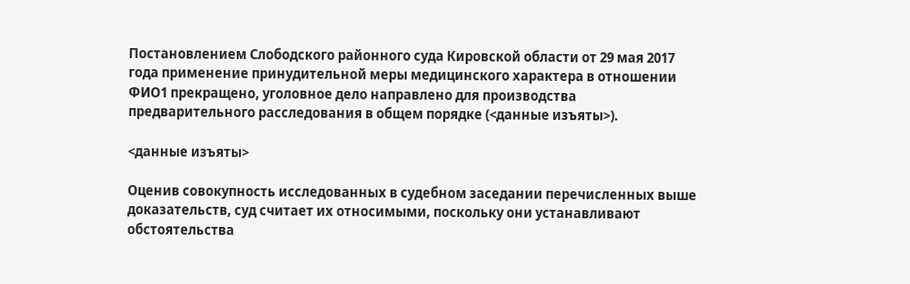Постановлением Слободского районного суда Кировской области от 29 мая 2017 года применение принудительной меры медицинского характера в отношении ФИО1 прекращено, уголовное дело направлено для производства предварительного расследования в общем порядке (<данные изъяты>).

<данные изъяты>

Оценив совокупность исследованных в судебном заседании перечисленных выше доказательств, суд считает их относимыми, поскольку они устанавливают обстоятельства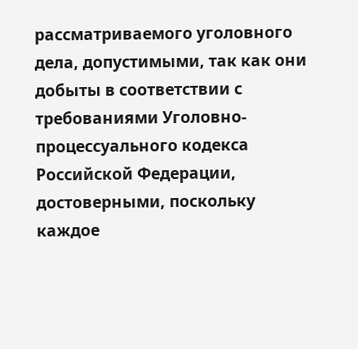рассматриваемого уголовного дела, допустимыми, так как они добыты в соответствии с требованиями Уголовно-процессуального кодекса Российской Федерации, достоверными, поскольку каждое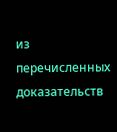из перечисленных доказательств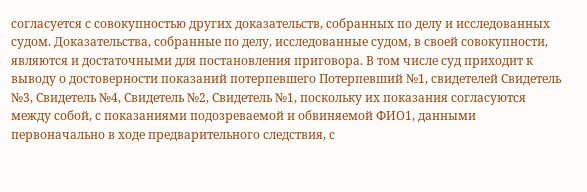согласуется с совокупностью других доказательств, собранных по делу и исследованных судом. Доказательства, собранные по делу, исследованные судом, в своей совокупности, являются и достаточными для постановления приговора. В том числе суд приходит к выводу о достоверности показаний потерпевшего Потерпевший №1, свидетелей Свидетель №3, Свидетель №4, Свидетель №2, Свидетель №1, поскольку их показания согласуются между собой, с показаниями подозреваемой и обвиняемой ФИО1, данными первоначально в ходе предварительного следствия, с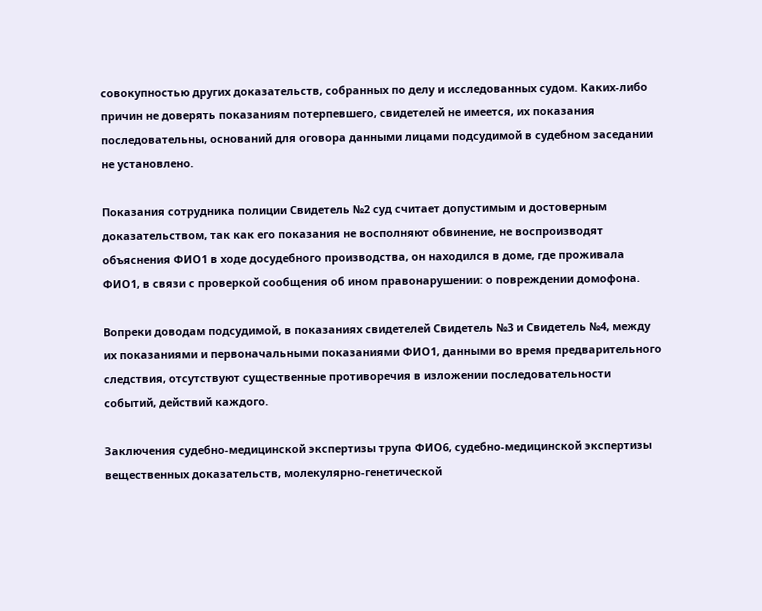совокупностью других доказательств, собранных по делу и исследованных судом. Каких-либо причин не доверять показаниям потерпевшего, свидетелей не имеется, их показания последовательны, оснований для оговора данными лицами подсудимой в судебном заседании не установлено.

Показания сотрудника полиции Свидетель №2 суд считает допустимым и достоверным доказательством, так как его показания не восполняют обвинение, не воспроизводят объяснения ФИО1 в ходе досудебного производства, он находился в доме, где проживала ФИО1, в связи с проверкой сообщения об ином правонарушении: о повреждении домофона.

Вопреки доводам подсудимой, в показаниях свидетелей Свидетель №3 и Свидетель №4, между их показаниями и первоначальными показаниями ФИО1, данными во время предварительного следствия, отсутствуют существенные противоречия в изложении последовательности событий, действий каждого.

Заключения судебно-медицинской экспертизы трупа ФИО6, судебно-медицинской экспертизы вещественных доказательств, молекулярно-генетической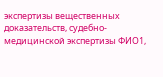экспертизы вещественных доказательств, судебно-медицинской экспертизы ФИО1,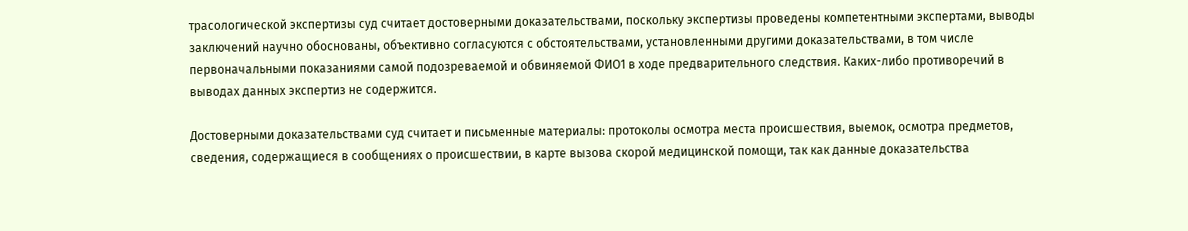трасологической экспертизы суд считает достоверными доказательствами, поскольку экспертизы проведены компетентными экспертами, выводы заключений научно обоснованы, объективно согласуются с обстоятельствами, установленными другими доказательствами, в том числе первоначальными показаниями самой подозреваемой и обвиняемой ФИО1 в ходе предварительного следствия. Каких-либо противоречий в выводах данных экспертиз не содержится.

Достоверными доказательствами суд считает и письменные материалы: протоколы осмотра места происшествия, выемок, осмотра предметов, сведения, содержащиеся в сообщениях о происшествии, в карте вызова скорой медицинской помощи, так как данные доказательства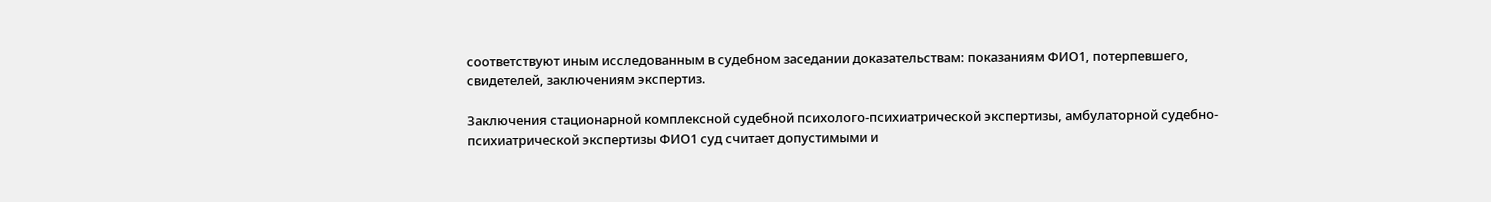соответствуют иным исследованным в судебном заседании доказательствам: показаниям ФИО1, потерпевшего, свидетелей, заключениям экспертиз.

Заключения стационарной комплексной судебной психолого-психиатрической экспертизы, амбулаторной судебно-психиатрической экспертизы ФИО1 суд считает допустимыми и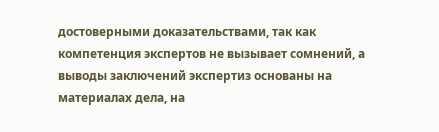достоверными доказательствами, так как компетенция экспертов не вызывает сомнений, а выводы заключений экспертиз основаны на материалах дела, на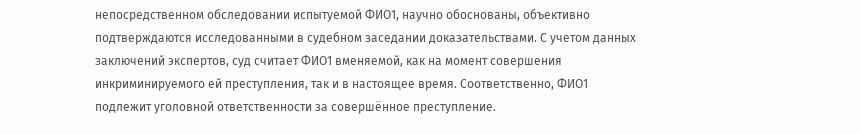непосредственном обследовании испытуемой ФИО1, научно обоснованы, объективно подтверждаются исследованными в судебном заседании доказательствами. С учетом данных заключений экспертов, суд считает ФИО1 вменяемой, как на момент совершения инкриминируемого ей преступления, так и в настоящее время. Соответственно, ФИО1 подлежит уголовной ответственности за совершённое преступление.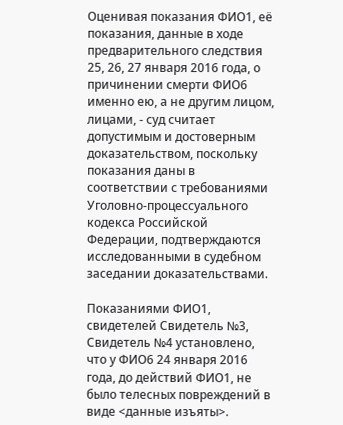Оценивая показания ФИО1, её показания, данные в ходе предварительного следствия 25, 26, 27 января 2016 года, о причинении смерти ФИО6 именно ею, а не другим лицом, лицами, - суд считает допустимым и достоверным доказательством, поскольку показания даны в соответствии с требованиями Уголовно-процессуального кодекса Российской Федерации, подтверждаются исследованными в судебном заседании доказательствами.

Показаниями ФИО1, свидетелей Свидетель №3, Свидетель №4 установлено, что у ФИО6 24 января 2016 года, до действий ФИО1, не было телесных повреждений в виде <данные изъяты>.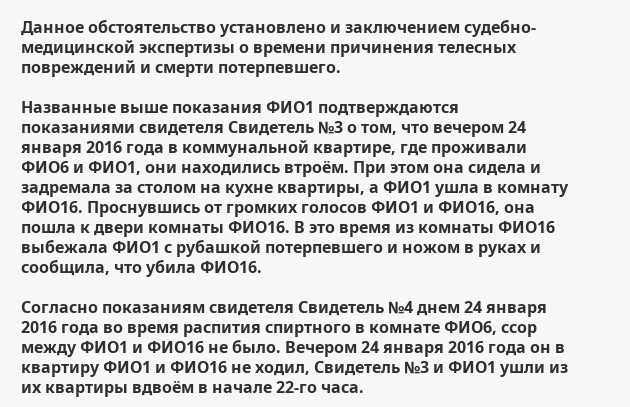Данное обстоятельство установлено и заключением судебно-медицинской экспертизы о времени причинения телесных повреждений и смерти потерпевшего.

Названные выше показания ФИО1 подтверждаются показаниями свидетеля Свидетель №3 о том, что вечером 24 января 2016 года в коммунальной квартире, где проживали ФИО6 и ФИО1, они находились втроём. При этом она сидела и задремала за столом на кухне квартиры, а ФИО1 ушла в комнату ФИО16. Проснувшись от громких голосов ФИО1 и ФИО16, она пошла к двери комнаты ФИО16. В это время из комнаты ФИО16 выбежала ФИО1 с рубашкой потерпевшего и ножом в руках и сообщила, что убила ФИО16.

Согласно показаниям свидетеля Свидетель №4 днем 24 января 2016 года во время распития спиртного в комнате ФИО6, ссор между ФИО1 и ФИО16 не было. Вечером 24 января 2016 года он в квартиру ФИО1 и ФИО16 не ходил, Свидетель №3 и ФИО1 ушли из их квартиры вдвоём в начале 22-го часа.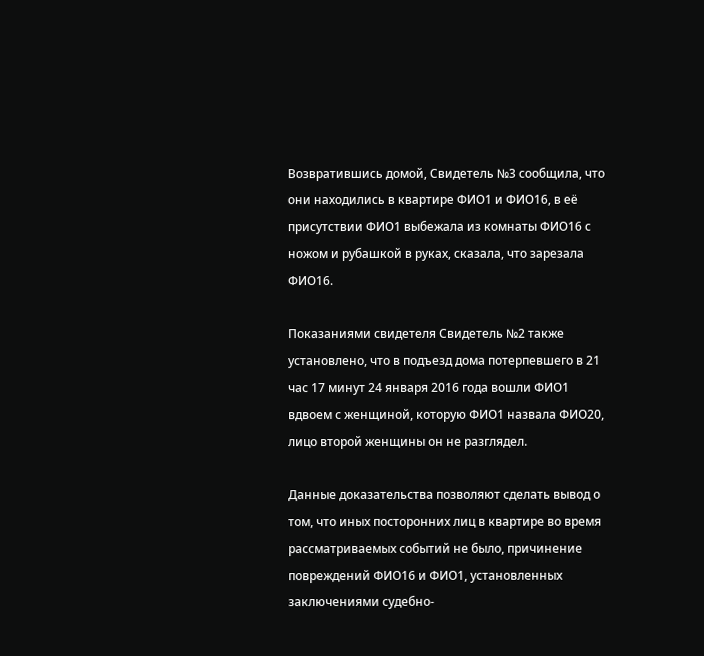Возвратившись домой, Свидетель №3 сообщила, что они находились в квартире ФИО1 и ФИО16, в её присутствии ФИО1 выбежала из комнаты ФИО16 с ножом и рубашкой в руках, сказала, что зарезала ФИО16.

Показаниями свидетеля Свидетель №2 также установлено, что в подъезд дома потерпевшего в 21 час 17 минут 24 января 2016 года вошли ФИО1 вдвоем с женщиной, которую ФИО1 назвала ФИО20, лицо второй женщины он не разглядел.

Данные доказательства позволяют сделать вывод о том, что иных посторонних лиц в квартире во время рассматриваемых событий не было, причинение повреждений ФИО16 и ФИО1, установленных заключениями судебно-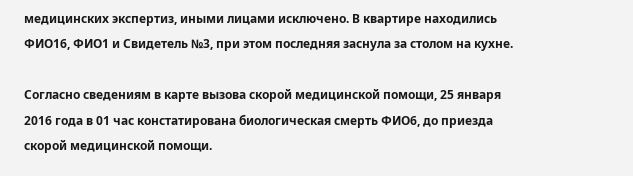медицинских экспертиз, иными лицами исключено. В квартире находились ФИО16, ФИО1 и Свидетель №3, при этом последняя заснула за столом на кухне.

Согласно сведениям в карте вызова скорой медицинской помощи, 25 января 2016 года в 01 час констатирована биологическая смерть ФИО6, до приезда скорой медицинской помощи.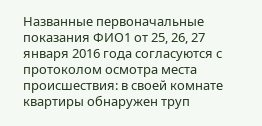Названные первоначальные показания ФИО1 от 25, 26, 27 января 2016 года согласуются с протоколом осмотра места происшествия: в своей комнате квартиры обнаружен труп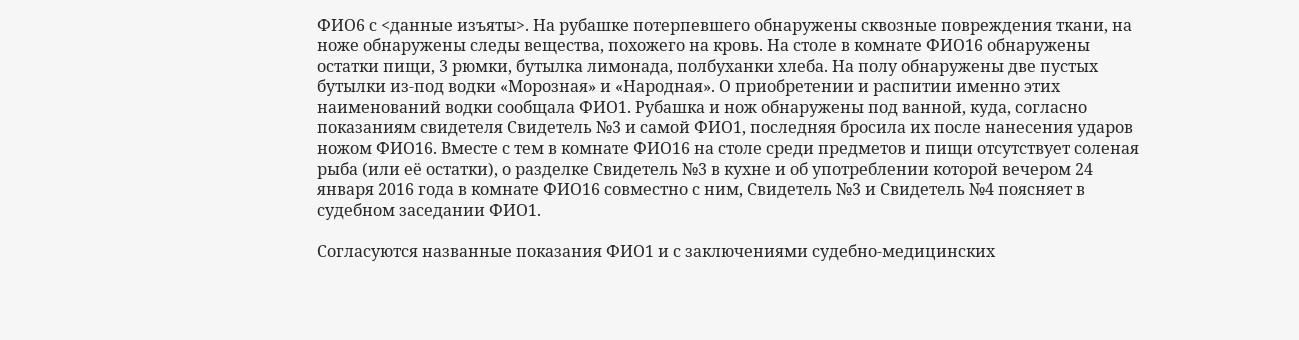ФИО6 с <данные изъяты>. На рубашке потерпевшего обнаружены сквозные повреждения ткани, на ноже обнаружены следы вещества, похожего на кровь. На столе в комнате ФИО16 обнаружены остатки пищи, 3 рюмки, бутылка лимонада, полбуханки хлеба. На полу обнаружены две пустых бутылки из-под водки «Морозная» и «Народная». О приобретении и распитии именно этих наименований водки сообщала ФИО1. Рубашка и нож обнаружены под ванной, куда, согласно показаниям свидетеля Свидетель №3 и самой ФИО1, последняя бросила их после нанесения ударов ножом ФИО16. Вместе с тем в комнате ФИО16 на столе среди предметов и пищи отсутствует соленая рыба (или её остатки), о разделке Свидетель №3 в кухне и об употреблении которой вечером 24 января 2016 года в комнате ФИО16 совместно с ним, Свидетель №3 и Свидетель №4 поясняет в судебном заседании ФИО1.

Согласуются названные показания ФИО1 и с заключениями судебно-медицинских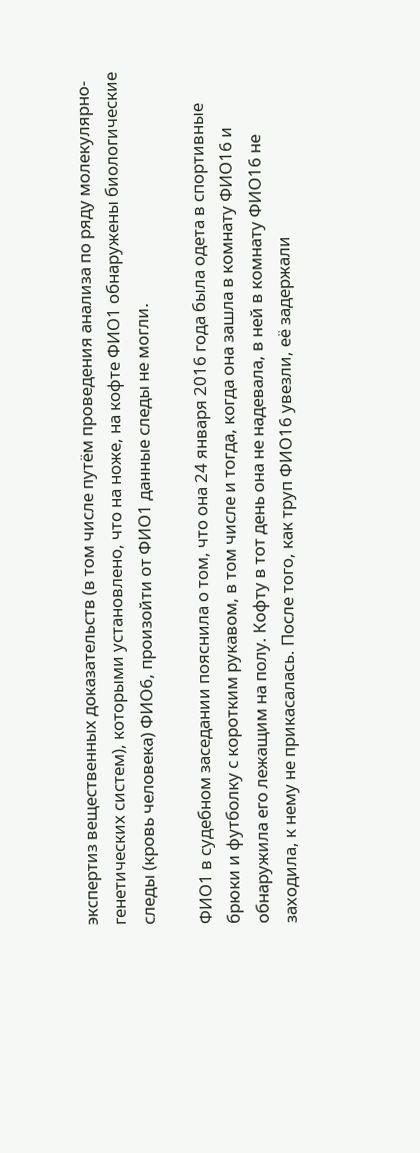экспертиз вещественных доказательств (в том числе путём проведения анализа по ряду молекулярно-генетических систем), которыми установлено, что на ноже, на кофте ФИО1 обнаружены биологические следы (кровь человека) ФИО6, произойти от ФИО1 данные следы не могли.

ФИО1 в судебном заседании пояснила о том, что она 24 января 2016 года была одета в спортивные брюки и футболку с коротким рукавом, в том числе и тогда, когда она зашла в комнату ФИО16 и обнаружила его лежащим на полу. Кофту в тот день она не надевала, в ней в комнату ФИО16 не заходила, к нему не прикасалась. После того, как труп ФИО16 увезли, её задержали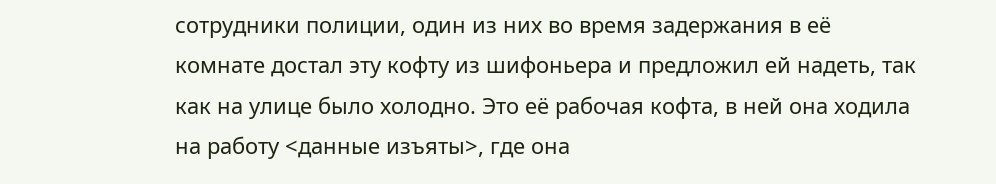сотрудники полиции, один из них во время задержания в её комнате достал эту кофту из шифоньера и предложил ей надеть, так как на улице было холодно. Это её рабочая кофта, в ней она ходила на работу <данные изъяты>, где она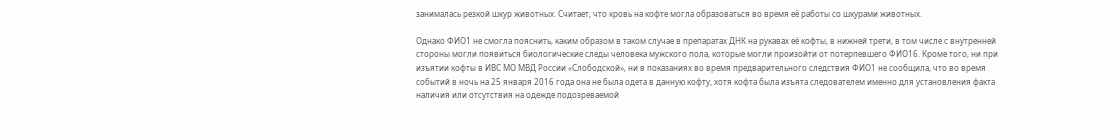занималась резкой шкур животных. Считает, что кровь на кофте могла образоваться во время её работы со шкурами животных.

Однако ФИО1 не смогла пояснить, каким образом в таком случае в препаратах ДНК на рукавах её кофты, в нижней трети, в том числе с внутренней стороны могли появиться биологические следы человека мужского пола, которые могли произойти от потерпевшего ФИО16. Кроме того, ни при изъятии кофты в ИВС МО МВД России «Слободской», ни в показаниях во время предварительного следствия ФИО1 не сообщила, что во время событий в ночь на 25 января 2016 года она не была одета в данную кофту, хотя кофта была изъята следователем именно для установления факта наличия или отсутствия на одежде подозреваемой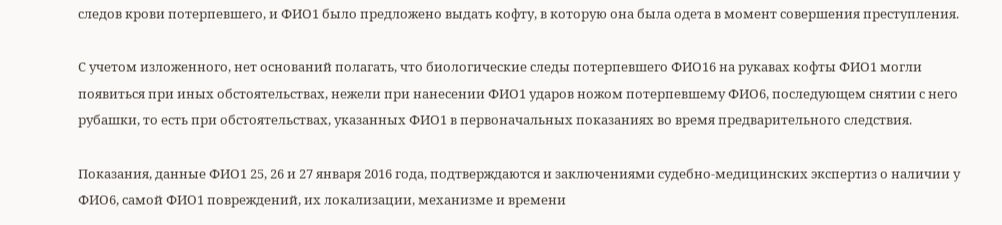следов крови потерпевшего, и ФИО1 было предложено выдать кофту, в которую она была одета в момент совершения преступления.

С учетом изложенного, нет оснований полагать, что биологические следы потерпевшего ФИО16 на рукавах кофты ФИО1 могли появиться при иных обстоятельствах, нежели при нанесении ФИО1 ударов ножом потерпевшему ФИО6, последующем снятии с него рубашки, то есть при обстоятельствах, указанных ФИО1 в первоначальных показаниях во время предварительного следствия.

Показания, данные ФИО1 25, 26 и 27 января 2016 года, подтверждаются и заключениями судебно-медицинских экспертиз о наличии у ФИО6, самой ФИО1 повреждений, их локализации, механизме и времени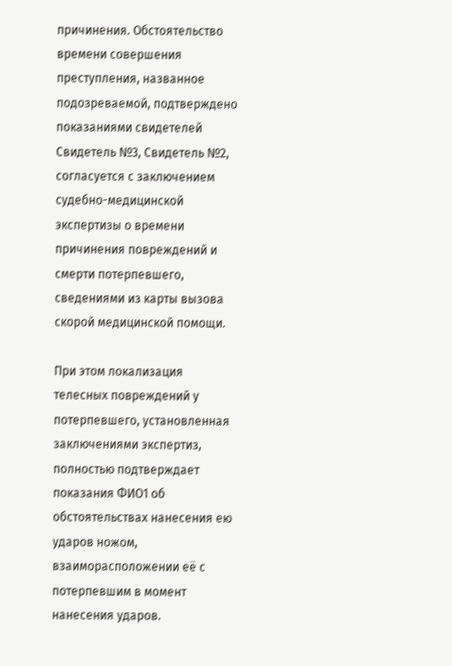причинения. Обстоятельство времени совершения преступления, названное подозреваемой, подтверждено показаниями свидетелей Свидетель №3, Свидетель №2, согласуется с заключением судебно-медицинской экспертизы о времени причинения повреждений и смерти потерпевшего, сведениями из карты вызова скорой медицинской помощи.

При этом локализация телесных повреждений у потерпевшего, установленная заключениями экспертиз, полностью подтверждает показания ФИО1 об обстоятельствах нанесения ею ударов ножом, взаиморасположении её с потерпевшим в момент нанесения ударов.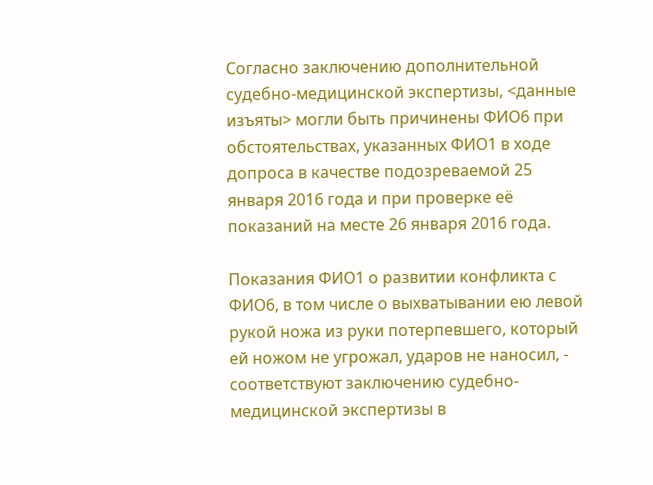Согласно заключению дополнительной судебно-медицинской экспертизы, <данные изъяты> могли быть причинены ФИО6 при обстоятельствах, указанных ФИО1 в ходе допроса в качестве подозреваемой 25 января 2016 года и при проверке её показаний на месте 26 января 2016 года.

Показания ФИО1 о развитии конфликта с ФИО6, в том числе о выхватывании ею левой рукой ножа из руки потерпевшего, который ей ножом не угрожал, ударов не наносил, - соответствуют заключению судебно-медицинской экспертизы в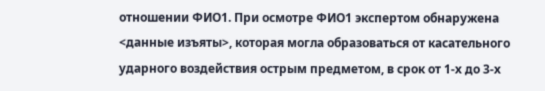отношении ФИО1. При осмотре ФИО1 экспертом обнаружена <данные изъяты>, которая могла образоваться от касательного ударного воздействия острым предметом, в срок от 1-х до 3-х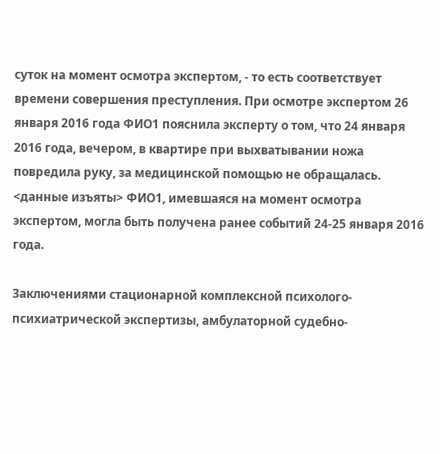суток на момент осмотра экспертом, - то есть соответствует времени совершения преступления. При осмотре экспертом 26 января 2016 года ФИО1 пояснила эксперту о том, что 24 января 2016 года, вечером, в квартире при выхватывании ножа повредила руку, за медицинской помощью не обращалась. <данные изъяты> ФИО1, имевшаяся на момент осмотра экспертом, могла быть получена ранее событий 24-25 января 2016 года.

Заключениями стационарной комплексной психолого-психиатрической экспертизы, амбулаторной судебно-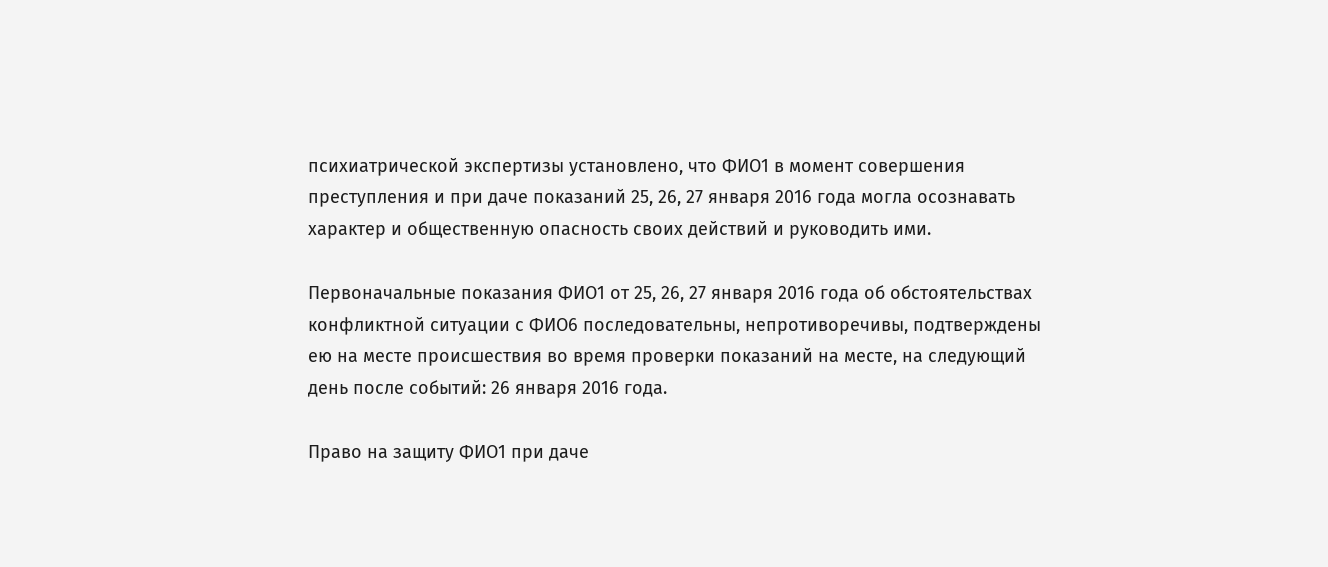психиатрической экспертизы установлено, что ФИО1 в момент совершения преступления и при даче показаний 25, 26, 27 января 2016 года могла осознавать характер и общественную опасность своих действий и руководить ими.

Первоначальные показания ФИО1 от 25, 26, 27 января 2016 года об обстоятельствах конфликтной ситуации с ФИО6 последовательны, непротиворечивы, подтверждены ею на месте происшествия во время проверки показаний на месте, на следующий день после событий: 26 января 2016 года.

Право на защиту ФИО1 при даче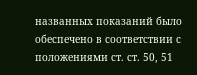названных показаний было обеспечено в соответствии с положениями ст. ст. 50, 51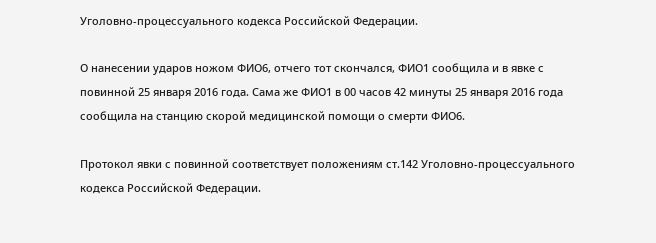Уголовно-процессуального кодекса Российской Федерации.

О нанесении ударов ножом ФИО6, отчего тот скончался, ФИО1 сообщила и в явке с повинной 25 января 2016 года. Сама же ФИО1 в 00 часов 42 минуты 25 января 2016 года сообщила на станцию скорой медицинской помощи о смерти ФИО6.

Протокол явки с повинной соответствует положениям ст.142 Уголовно-процессуального кодекса Российской Федерации.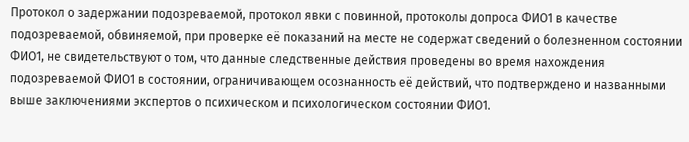Протокол о задержании подозреваемой, протокол явки с повинной, протоколы допроса ФИО1 в качестве подозреваемой, обвиняемой, при проверке её показаний на месте не содержат сведений о болезненном состоянии ФИО1, не свидетельствуют о том, что данные следственные действия проведены во время нахождения подозреваемой ФИО1 в состоянии, ограничивающем осознанность её действий, что подтверждено и названными выше заключениями экспертов о психическом и психологическом состоянии ФИО1.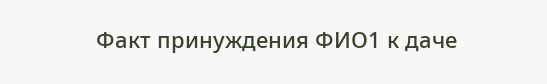Факт принуждения ФИО1 к даче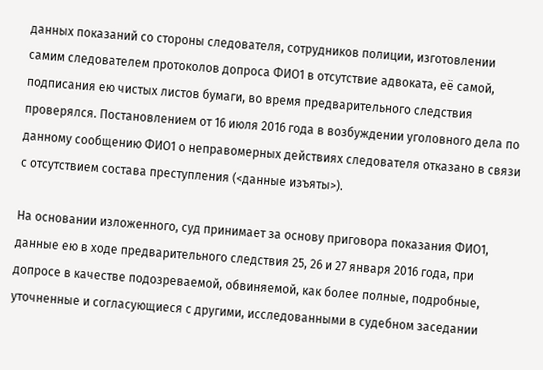данных показаний со стороны следователя, сотрудников полиции, изготовлении самим следователем протоколов допроса ФИО1 в отсутствие адвоката, её самой, подписания ею чистых листов бумаги, во время предварительного следствия проверялся. Постановлением от 16 июля 2016 года в возбуждении уголовного дела по данному сообщению ФИО1 о неправомерных действиях следователя отказано в связи с отсутствием состава преступления (<данные изъяты>).

На основании изложенного, суд принимает за основу приговора показания ФИО1, данные ею в ходе предварительного следствия 25, 26 и 27 января 2016 года, при допросе в качестве подозреваемой, обвиняемой, как более полные, подробные, уточненные и согласующиеся с другими, исследованными в судебном заседании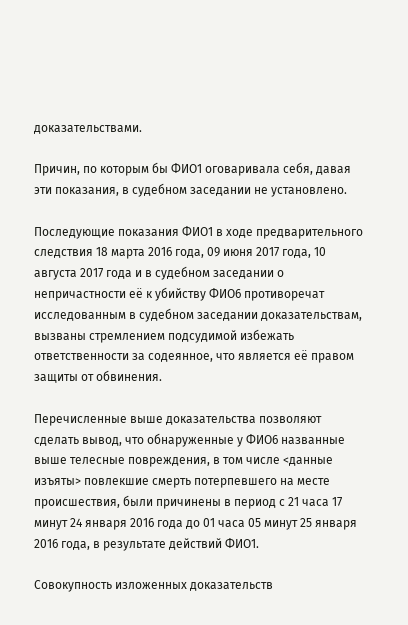доказательствами.

Причин, по которым бы ФИО1 оговаривала себя, давая эти показания, в судебном заседании не установлено.

Последующие показания ФИО1 в ходе предварительного следствия 18 марта 2016 года, 09 июня 2017 года, 10 августа 2017 года и в судебном заседании о непричастности её к убийству ФИО6 противоречат исследованным в судебном заседании доказательствам, вызваны стремлением подсудимой избежать ответственности за содеянное, что является её правом защиты от обвинения.

Перечисленные выше доказательства позволяют сделать вывод, что обнаруженные у ФИО6 названные выше телесные повреждения, в том числе <данные изъяты> повлекшие смерть потерпевшего на месте происшествия, были причинены в период с 21 часа 17 минут 24 января 2016 года до 01 часа 05 минут 25 января 2016 года, в результате действий ФИО1.

Совокупность изложенных доказательств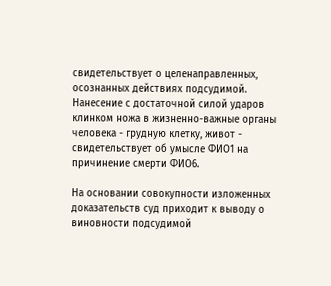свидетельствует о целенаправленных, осознанных действиях подсудимой. Нанесение с достаточной силой ударов клинком ножа в жизненно-важные органы человека - грудную клетку, живот - свидетельствует об умысле ФИО1 на причинение смерти ФИО6.

На основании совокупности изложенных доказательств суд приходит к выводу о виновности подсудимой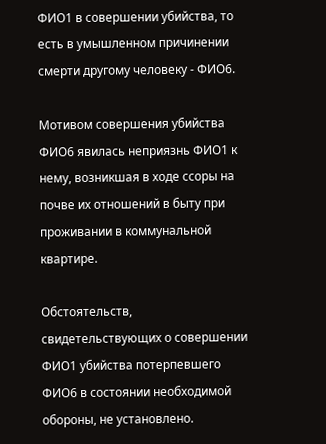ФИО1 в совершении убийства, то есть в умышленном причинении смерти другому человеку - ФИО6.

Мотивом совершения убийства ФИО6 явилась неприязнь ФИО1 к нему, возникшая в ходе ссоры на почве их отношений в быту при проживании в коммунальной квартире.

Обстоятельств, свидетельствующих о совершении ФИО1 убийства потерпевшего ФИО6 в состоянии необходимой обороны, не установлено.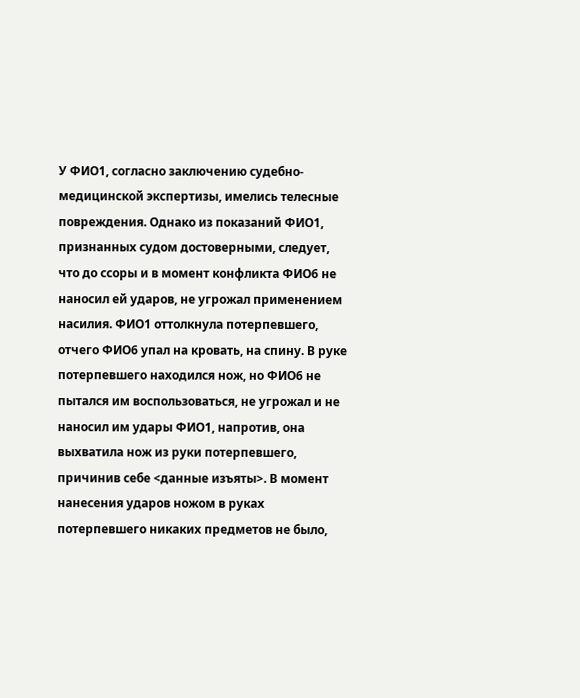У ФИО1, согласно заключению судебно-медицинской экспертизы, имелись телесные повреждения. Однако из показаний ФИО1, признанных судом достоверными, следует, что до ссоры и в момент конфликта ФИО6 не наносил ей ударов, не угрожал применением насилия. ФИО1 оттолкнула потерпевшего, отчего ФИО6 упал на кровать, на спину. В руке потерпевшего находился нож, но ФИО6 не пытался им воспользоваться, не угрожал и не наносил им удары ФИО1, напротив, она выхватила нож из руки потерпевшего, причинив себе <данные изъяты>. В момент нанесения ударов ножом в руках потерпевшего никаких предметов не было,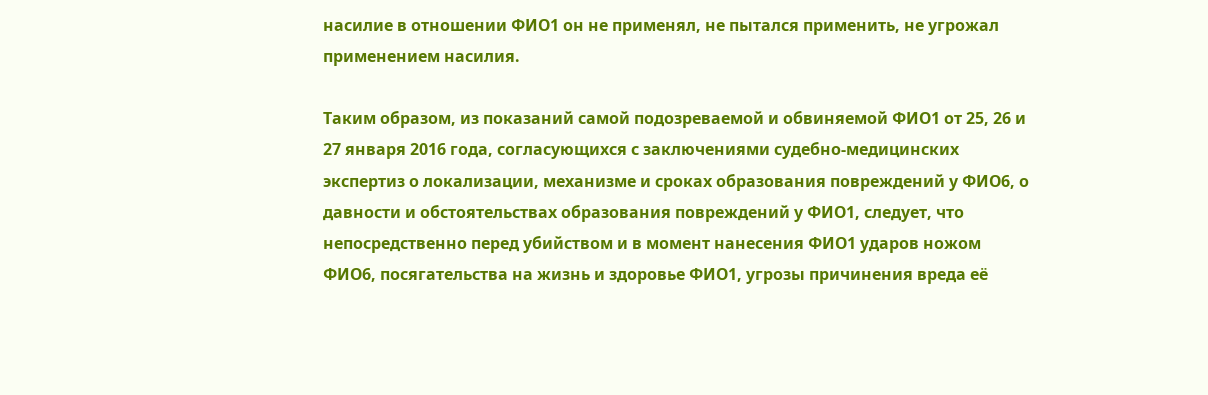насилие в отношении ФИО1 он не применял, не пытался применить, не угрожал применением насилия.

Таким образом, из показаний самой подозреваемой и обвиняемой ФИО1 от 25, 26 и 27 января 2016 года, согласующихся с заключениями судебно-медицинских экспертиз о локализации, механизме и сроках образования повреждений у ФИО6, о давности и обстоятельствах образования повреждений у ФИО1, следует, что непосредственно перед убийством и в момент нанесения ФИО1 ударов ножом ФИО6, посягательства на жизнь и здоровье ФИО1, угрозы причинения вреда её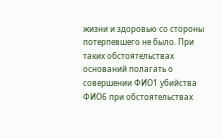жизни и здоровью со стороны потерпевшего не было. При таких обстоятельствах оснований полагать о совершении ФИО1 убийства ФИО6 при обстоятельствах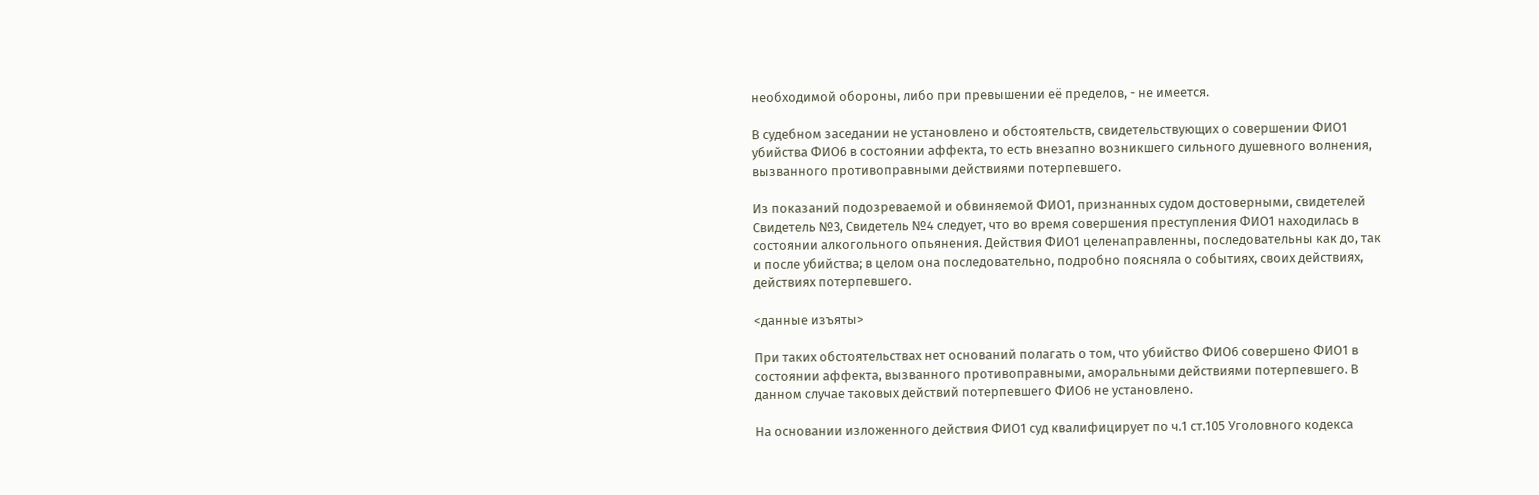необходимой обороны, либо при превышении её пределов, - не имеется.

В судебном заседании не установлено и обстоятельств, свидетельствующих о совершении ФИО1 убийства ФИО6 в состоянии аффекта, то есть внезапно возникшего сильного душевного волнения, вызванного противоправными действиями потерпевшего.

Из показаний подозреваемой и обвиняемой ФИО1, признанных судом достоверными, свидетелей Свидетель №3, Свидетель №4 следует, что во время совершения преступления ФИО1 находилась в состоянии алкогольного опьянения. Действия ФИО1 целенаправленны, последовательны как до, так и после убийства; в целом она последовательно, подробно поясняла о событиях, своих действиях, действиях потерпевшего.

<данные изъяты>

При таких обстоятельствах нет оснований полагать о том, что убийство ФИО6 совершено ФИО1 в состоянии аффекта, вызванного противоправными, аморальными действиями потерпевшего. В данном случае таковых действий потерпевшего ФИО6 не установлено.

На основании изложенного действия ФИО1 суд квалифицирует по ч.1 ст.105 Уголовного кодекса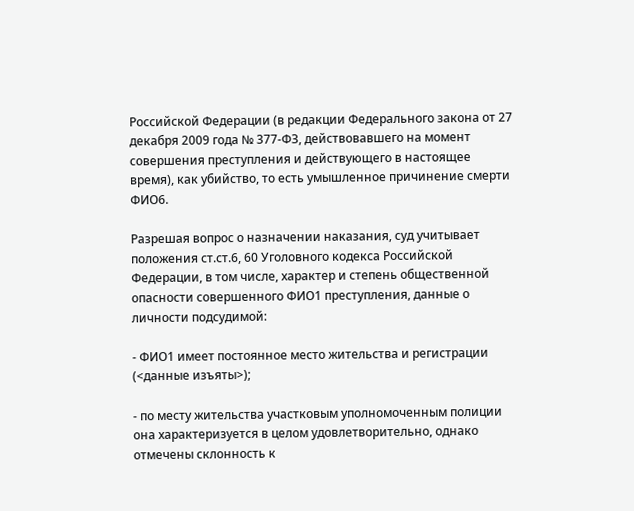Российской Федерации (в редакции Федерального закона от 27 декабря 2009 года № 377-ФЗ, действовавшего на момент совершения преступления и действующего в настоящее время), как убийство, то есть умышленное причинение смерти ФИО6.

Разрешая вопрос о назначении наказания, суд учитывает положения ст.ст.6, 60 Уголовного кодекса Российской Федерации, в том числе, характер и степень общественной опасности совершенного ФИО1 преступления, данные о личности подсудимой:

- ФИО1 имеет постоянное место жительства и регистрации (<данные изъяты>);

- по месту жительства участковым уполномоченным полиции она характеризуется в целом удовлетворительно, однако отмечены склонность к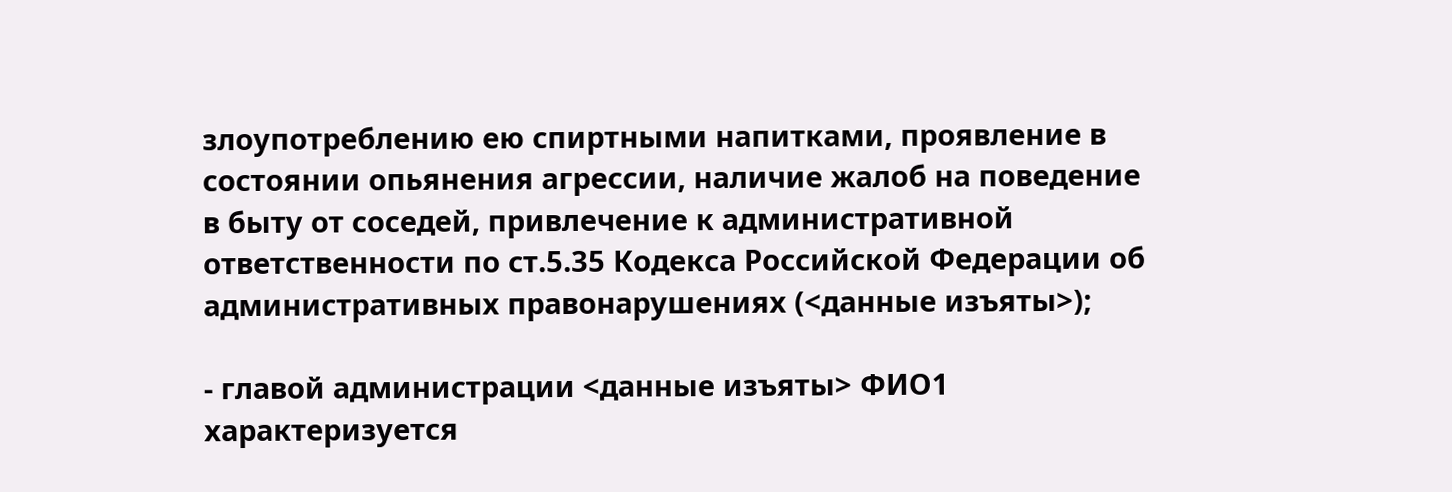злоупотреблению ею спиртными напитками, проявление в состоянии опьянения агрессии, наличие жалоб на поведение в быту от соседей, привлечение к административной ответственности по ст.5.35 Кодекса Российской Федерации об административных правонарушениях (<данные изъяты>);

- главой администрации <данные изъяты> ФИО1 характеризуется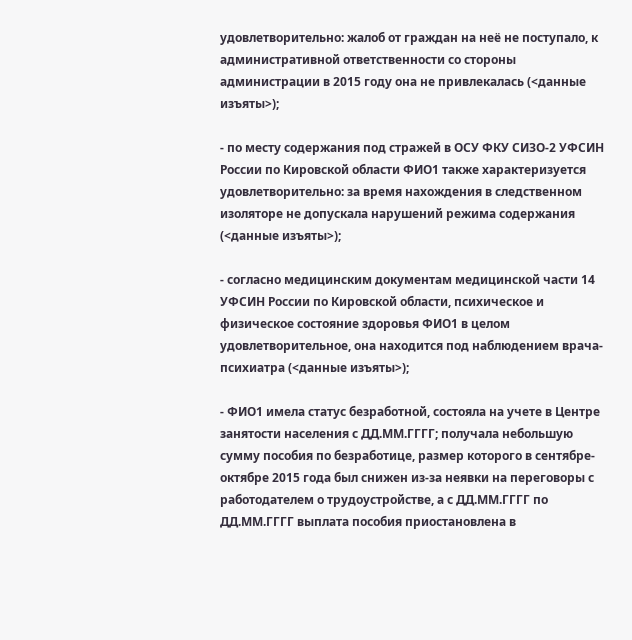удовлетворительно: жалоб от граждан на неё не поступало, к административной ответственности со стороны администрации в 2015 году она не привлекалась (<данные изъяты>);

- по месту содержания под стражей в ОСУ ФКУ СИЗО-2 УФСИН России по Кировской области ФИО1 также характеризуется удовлетворительно: за время нахождения в следственном изоляторе не допускала нарушений режима содержания (<данные изъяты>);

- согласно медицинским документам медицинской части 14 УФСИН России по Кировской области, психическое и физическое состояние здоровья ФИО1 в целом удовлетворительное, она находится под наблюдением врача-психиатра (<данные изъяты>);

- ФИО1 имела статус безработной, состояла на учете в Центре занятости населения с ДД.ММ.ГГГГ; получала небольшую сумму пособия по безработице, размер которого в сентябре-октябре 2015 года был снижен из-за неявки на переговоры с работодателем о трудоустройстве, а с ДД.ММ.ГГГГ по ДД.ММ.ГГГГ выплата пособия приостановлена в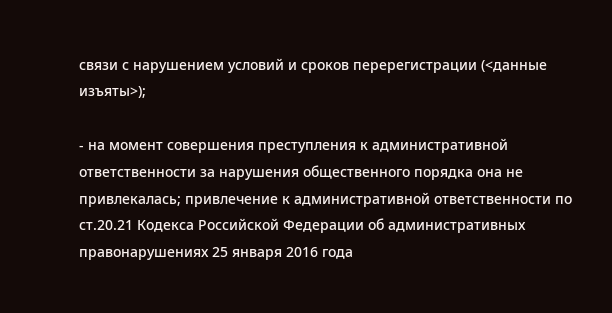связи с нарушением условий и сроков перерегистрации (<данные изъяты>);

- на момент совершения преступления к административной ответственности за нарушения общественного порядка она не привлекалась; привлечение к административной ответственности по ст.20.21 Кодекса Российской Федерации об административных правонарушениях 25 января 2016 года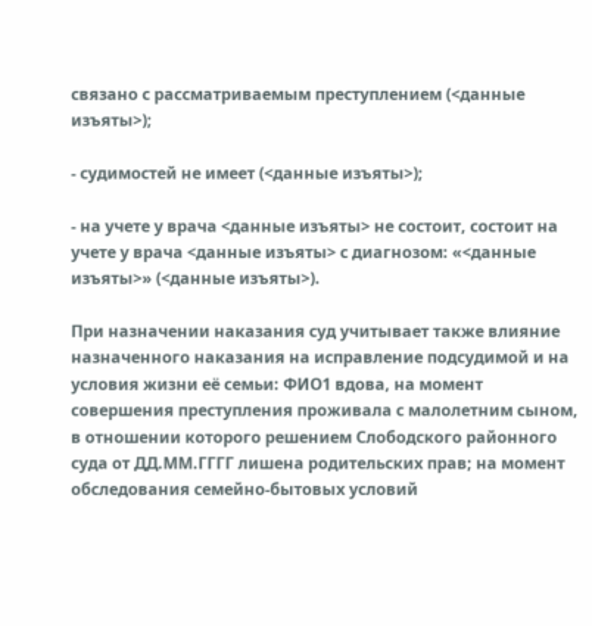связано с рассматриваемым преступлением (<данные изъяты>);

- судимостей не имеет (<данные изъяты>);

- на учете у врача <данные изъяты> не состоит, состоит на учете у врача <данные изъяты> с диагнозом: «<данные изъяты>» (<данные изъяты>).

При назначении наказания суд учитывает также влияние назначенного наказания на исправление подсудимой и на условия жизни её семьи: ФИО1 вдова, на момент совершения преступления проживала с малолетним сыном, в отношении которого решением Слободского районного суда от ДД.ММ.ГГГГ лишена родительских прав; на момент обследования семейно-бытовых условий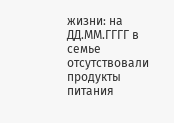жизни: на ДД.ММ.ГГГГ в семье отсутствовали продукты питания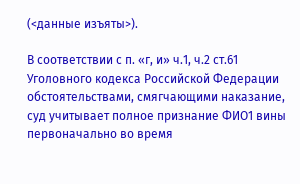(<данные изъяты>).

В соответствии с п. «г, и» ч.1, ч.2 ст.61 Уголовного кодекса Российской Федерации обстоятельствами, смягчающими наказание, суд учитывает полное признание ФИО1 вины первоначально во время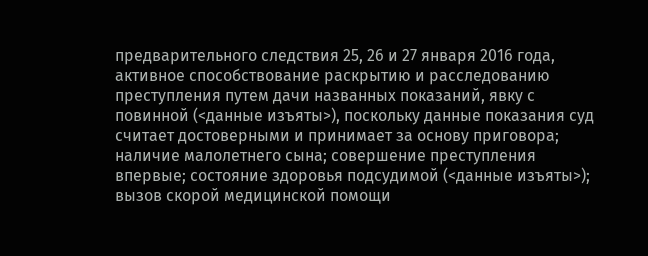предварительного следствия 25, 26 и 27 января 2016 года, активное способствование раскрытию и расследованию преступления путем дачи названных показаний, явку с повинной (<данные изъяты>), поскольку данные показания суд считает достоверными и принимает за основу приговора; наличие малолетнего сына; совершение преступления впервые; состояние здоровья подсудимой (<данные изъяты>); вызов скорой медицинской помощи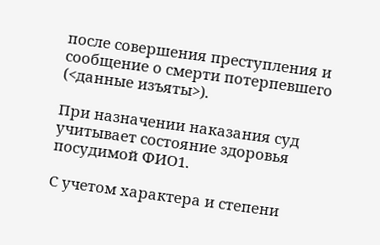после совершения преступления и сообщение о смерти потерпевшего (<данные изъяты>).

При назначении наказания суд учитывает состояние здоровья посудимой ФИО1.

С учетом характера и степени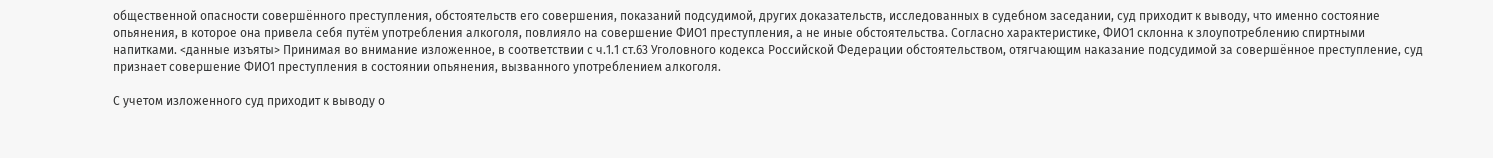общественной опасности совершённого преступления, обстоятельств его совершения, показаний подсудимой, других доказательств, исследованных в судебном заседании, суд приходит к выводу, что именно состояние опьянения, в которое она привела себя путём употребления алкоголя, повлияло на совершение ФИО1 преступления, а не иные обстоятельства. Согласно характеристике, ФИО1 склонна к злоупотреблению спиртными напитками. <данные изъяты> Принимая во внимание изложенное, в соответствии с ч.1.1 ст.63 Уголовного кодекса Российской Федерации обстоятельством, отягчающим наказание подсудимой за совершённое преступление, суд признает совершение ФИО1 преступления в состоянии опьянения, вызванного употреблением алкоголя.

С учетом изложенного суд приходит к выводу о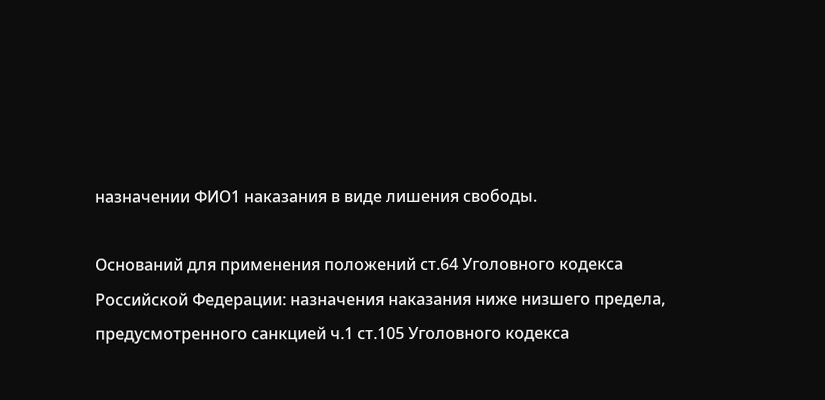назначении ФИО1 наказания в виде лишения свободы.

Оснований для применения положений ст.64 Уголовного кодекса Российской Федерации: назначения наказания ниже низшего предела, предусмотренного санкцией ч.1 ст.105 Уголовного кодекса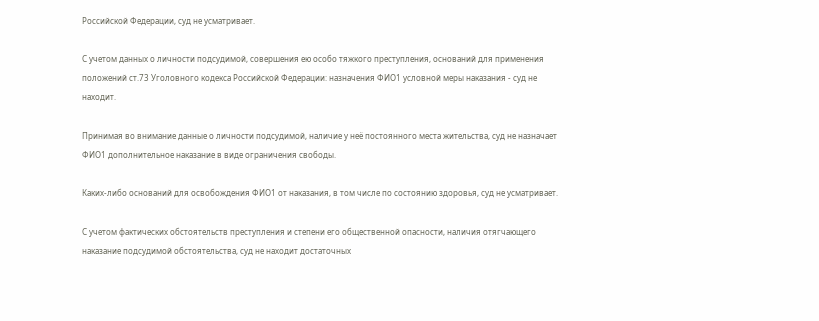Российской Федерации, суд не усматривает.

С учетом данных о личности подсудимой, совершения ею особо тяжкого преступления, оснований для применения положений ст.73 Уголовного кодекса Российской Федерации: назначения ФИО1 условной меры наказания - суд не находит.

Принимая во внимание данные о личности подсудимой, наличие у неё постоянного места жительства, суд не назначает ФИО1 дополнительное наказание в виде ограничения свободы.

Каких-либо оснований для освобождения ФИО1 от наказания, в том числе по состоянию здоровья, суд не усматривает.

С учетом фактических обстоятельств преступления и степени его общественной опасности, наличия отягчающего наказание подсудимой обстоятельства, суд не находит достаточных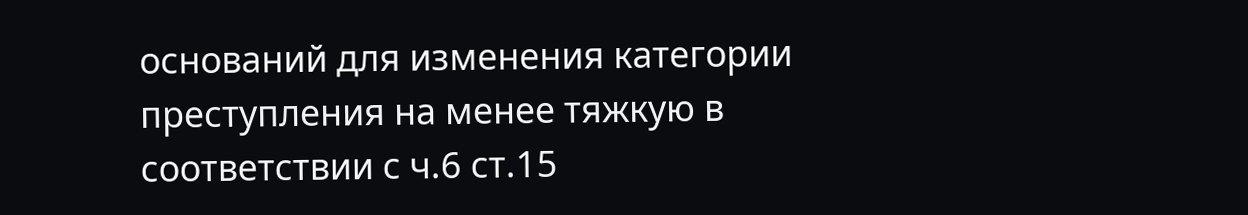оснований для изменения категории преступления на менее тяжкую в соответствии с ч.6 ст.15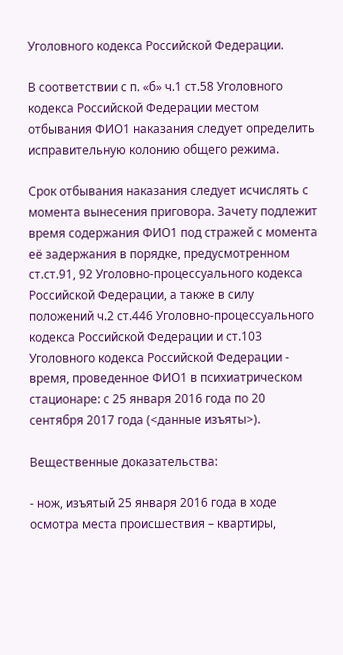Уголовного кодекса Российской Федерации.

В соответствии с п. «б» ч.1 ст.58 Уголовного кодекса Российской Федерации местом отбывания ФИО1 наказания следует определить исправительную колонию общего режима.

Срок отбывания наказания следует исчислять с момента вынесения приговора. Зачету подлежит время содержания ФИО1 под стражей с момента её задержания в порядке, предусмотренном ст.ст.91, 92 Уголовно-процессуального кодекса Российской Федерации, а также в силу положений ч.2 ст.446 Уголовно-процессуального кодекса Российской Федерации и ст.103 Уголовного кодекса Российской Федерации - время, проведенное ФИО1 в психиатрическом стационаре: с 25 января 2016 года по 20 сентября 2017 года (<данные изъяты>).

Вещественные доказательства:

- нож, изъятый 25 января 2016 года в ходе осмотра места происшествия – квартиры,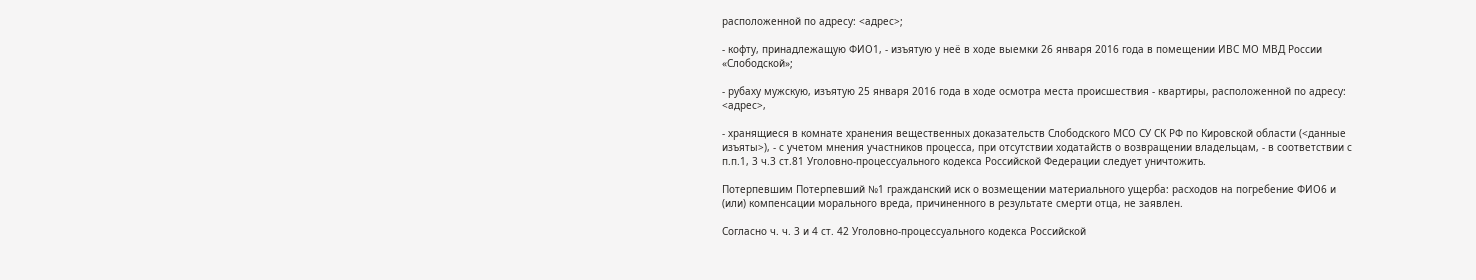расположенной по адресу: <адрес>;

- кофту, принадлежащую ФИО1, - изъятую у неё в ходе выемки 26 января 2016 года в помещении ИВС МО МВД России «Слободской»;

- рубаху мужскую, изъятую 25 января 2016 года в ходе осмотра места происшествия - квартиры, расположенной по адресу: <адрес>,

- хранящиеся в комнате хранения вещественных доказательств Слободского МСО СУ СК РФ по Кировской области (<данные изъяты>), - с учетом мнения участников процесса, при отсутствии ходатайств о возвращении владельцам, - в соответствии с п.п.1, 3 ч.3 ст.81 Уголовно-процессуального кодекса Российской Федерации следует уничтожить.

Потерпевшим Потерпевший №1 гражданский иск о возмещении материального ущерба: расходов на погребение ФИО6 и (или) компенсации морального вреда, причиненного в результате смерти отца, не заявлен.

Согласно ч. ч. 3 и 4 ст. 42 Уголовно-процессуального кодекса Российской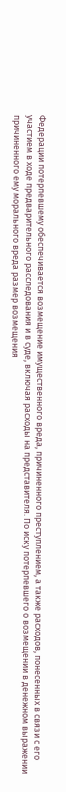Федерации потерпевшему обеспечивается возмещение имущественного вреда, причиненного преступлением, а также расходов, понесенных в связи с его участием в ходе предварительного расследования и в суде, включая расходы на представителя. По иску потерпевшего о возмещении в денежном выражении причиненного ему морального вреда размер возмещения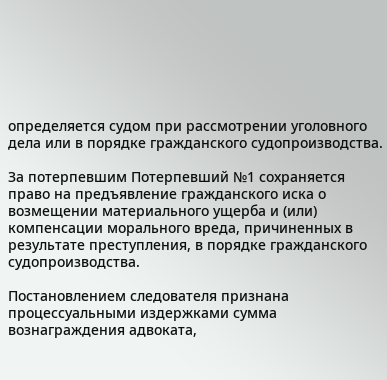определяется судом при рассмотрении уголовного дела или в порядке гражданского судопроизводства.

За потерпевшим Потерпевший №1 сохраняется право на предъявление гражданского иска о возмещении материального ущерба и (или) компенсации морального вреда, причиненных в результате преступления, в порядке гражданского судопроизводства.

Постановлением следователя признана процессуальными издержками сумма вознаграждения адвоката,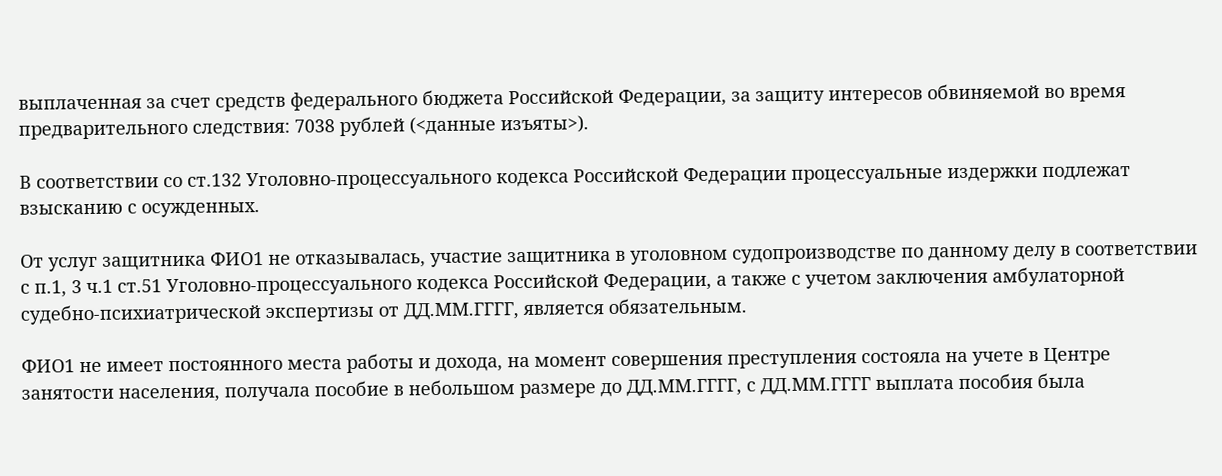выплаченная за счет средств федерального бюджета Российской Федерации, за защиту интересов обвиняемой во время предварительного следствия: 7038 рублей (<данные изъяты>).

В соответствии со ст.132 Уголовно-процессуального кодекса Российской Федерации процессуальные издержки подлежат взысканию с осужденных.

От услуг защитника ФИО1 не отказывалась, участие защитника в уголовном судопроизводстве по данному делу в соответствии с п.1, 3 ч.1 ст.51 Уголовно-процессуального кодекса Российской Федерации, а также с учетом заключения амбулаторной судебно-психиатрической экспертизы от ДД.ММ.ГГГГ, является обязательным.

ФИО1 не имеет постоянного места работы и дохода, на момент совершения преступления состояла на учете в Центре занятости населения, получала пособие в небольшом размере до ДД.ММ.ГГГГ, с ДД.ММ.ГГГГ выплата пособия была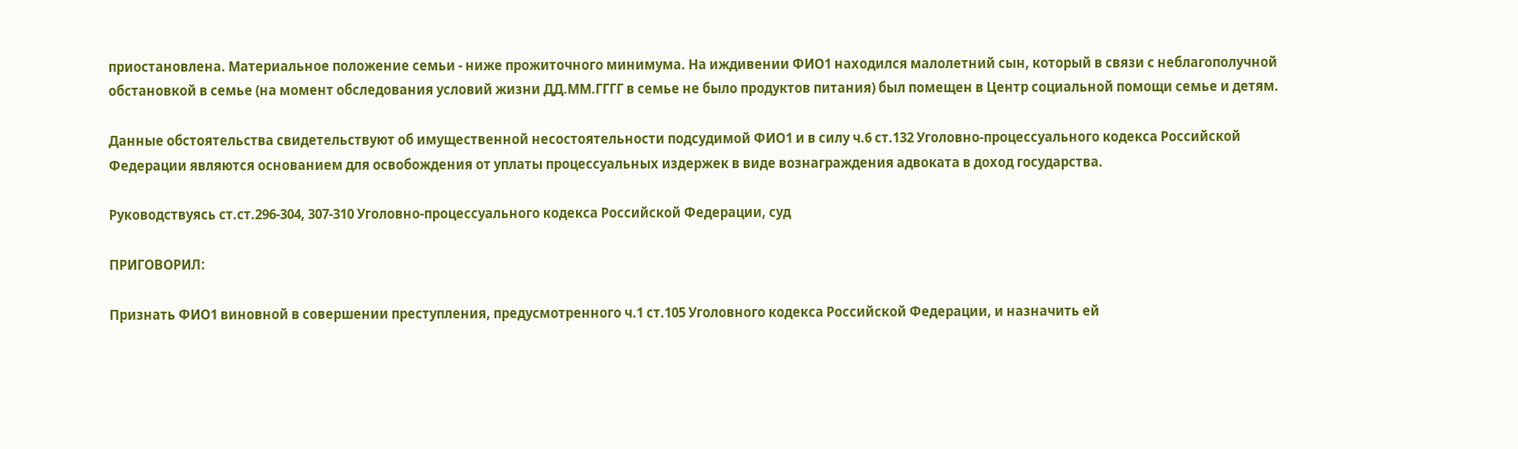приостановлена. Материальное положение семьи - ниже прожиточного минимума. На иждивении ФИО1 находился малолетний сын, который в связи с неблагополучной обстановкой в семье (на момент обследования условий жизни ДД.ММ.ГГГГ в семье не было продуктов питания) был помещен в Центр социальной помощи семье и детям.

Данные обстоятельства свидетельствуют об имущественной несостоятельности подсудимой ФИО1 и в силу ч.6 ст.132 Уголовно-процессуального кодекса Российской Федерации являются основанием для освобождения от уплаты процессуальных издержек в виде вознаграждения адвоката в доход государства.

Руководствуясь ст.ст.296-304, 307-310 Уголовно-процессуального кодекса Российской Федерации, суд

ПРИГОВОРИЛ:

Признать ФИО1 виновной в совершении преступления, предусмотренного ч.1 ст.105 Уголовного кодекса Российской Федерации, и назначить ей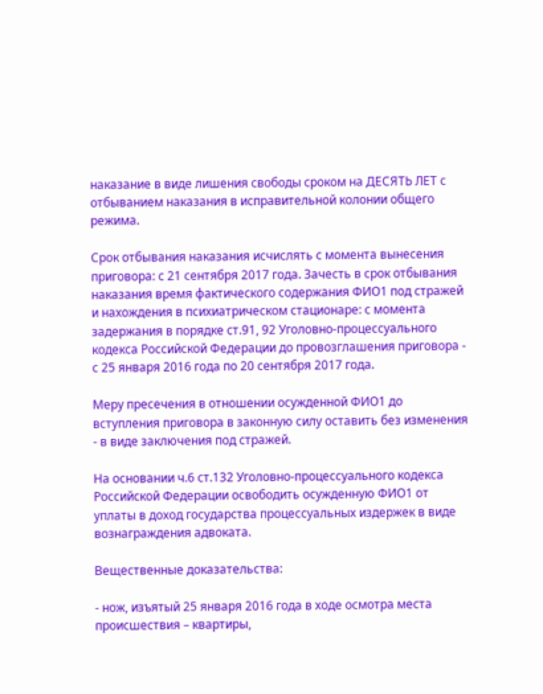наказание в виде лишения свободы сроком на ДЕСЯТЬ ЛЕТ с отбыванием наказания в исправительной колонии общего режима.

Срок отбывания наказания исчислять с момента вынесения приговора: с 21 сентября 2017 года. Зачесть в срок отбывания наказания время фактического содержания ФИО1 под стражей и нахождения в психиатрическом стационаре: с момента задержания в порядке ст.91, 92 Уголовно-процессуального кодекса Российской Федерации до провозглашения приговора - с 25 января 2016 года по 20 сентября 2017 года.

Меру пресечения в отношении осужденной ФИО1 до вступления приговора в законную силу оставить без изменения - в виде заключения под стражей.

На основании ч.6 ст.132 Уголовно-процессуального кодекса Российской Федерации освободить осужденную ФИО1 от уплаты в доход государства процессуальных издержек в виде вознаграждения адвоката.

Вещественные доказательства:

- нож, изъятый 25 января 2016 года в ходе осмотра места происшествия – квартиры,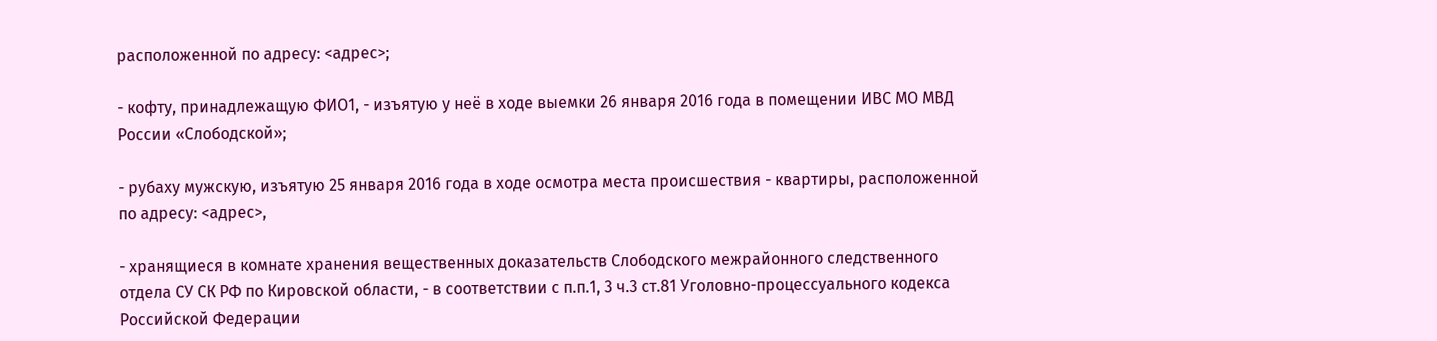расположенной по адресу: <адрес>;

- кофту, принадлежащую ФИО1, - изъятую у неё в ходе выемки 26 января 2016 года в помещении ИВС МО МВД России «Слободской»;

- рубаху мужскую, изъятую 25 января 2016 года в ходе осмотра места происшествия - квартиры, расположенной по адресу: <адрес>,

- хранящиеся в комнате хранения вещественных доказательств Слободского межрайонного следственного отдела СУ СК РФ по Кировской области, - в соответствии с п.п.1, 3 ч.3 ст.81 Уголовно-процессуального кодекса Российской Федерации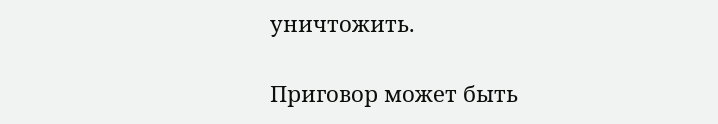уничтожить.

Приговор может быть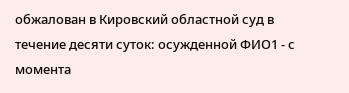обжалован в Кировский областной суд в течение десяти суток: осужденной ФИО1 - с момента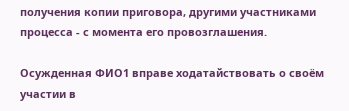получения копии приговора, другими участниками процесса - с момента его провозглашения.

Осужденная ФИО1 вправе ходатайствовать о своём участии в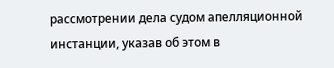рассмотрении дела судом апелляционной инстанции, указав об этом в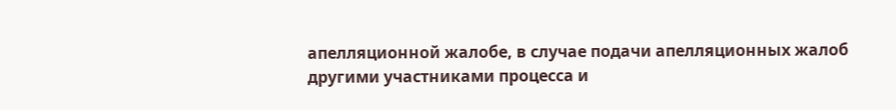апелляционной жалобе, в случае подачи апелляционных жалоб другими участниками процесса и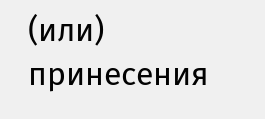(или) принесения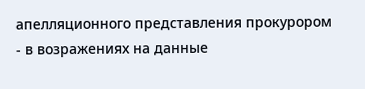апелляционного представления прокурором - в возражениях на данные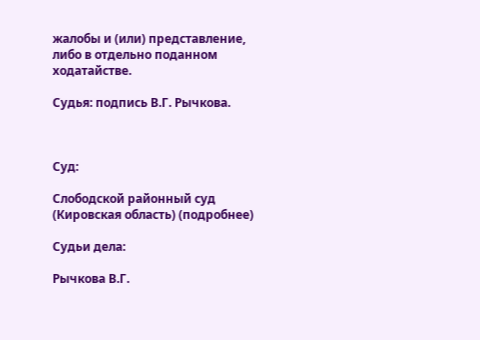жалобы и (или) представление, либо в отдельно поданном ходатайстве.

Судья: подпись В.Г. Рычкова.



Суд:

Слободской районный суд (Кировская область) (подробнее)

Судьи дела:

Рычкова В.Г.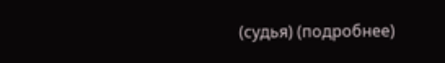(судья) (подробнее)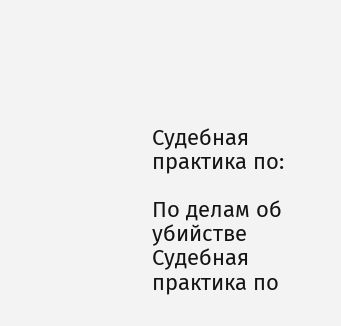Судебная практика по:

По делам об убийстве
Судебная практика по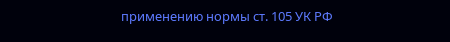применению нормы ст. 105 УК РФ